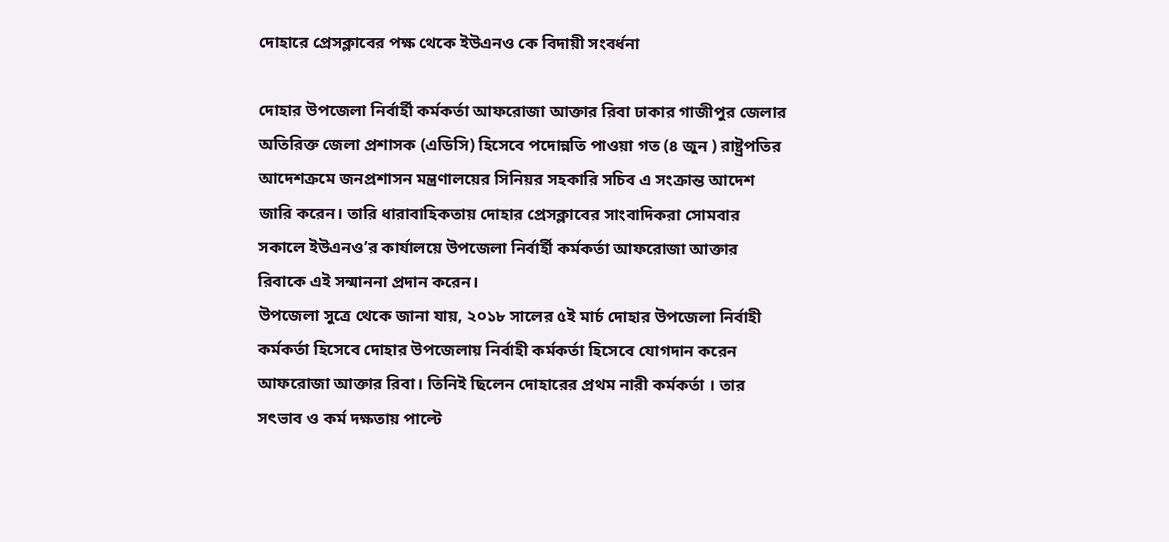দোহারে প্রেসক্লাবের পক্ষ থেকে ইউএনও কে বিদায়ী সংবর্ধনা

দোহার উপজেলা নির্বার্হী কর্মকর্তা আফরোজা আক্তার রিবা ঢাকার গাজীপুর জেলার অতিরিক্ত জেলা প্রশাসক (এডিসি) হিসেবে পদোন্নতি পাওয়া গত (৪ জুন ) রাষ্ট্রপতির আদেশক্রমে জনপ্রশাসন মন্ত্রণালয়ের সিনিয়র সহকারি সচিব এ সংক্রান্ত আদেশ জারি করেন। তারি ধারাবাহিকতায় দোহার প্রেসক্লাবের সাংবাদিকরা সোমবার সকালে ইউএনও’র কার্যালয়ে উপজেলা নির্বার্হী কর্মকর্তা আফরোজা আক্তার রিবাকে এই সন্মাননা প্রদান করেন।
উপজেলা সুত্রে থেকে জানা যায়, ২০১৮ সালের ৫ই মার্চ দোহার উপজেলা নির্বাহী কর্মকর্তা হিসেবে দোহার উপজেলায় নির্বাহী কর্মকর্তা হিসেবে যোগদান করেন আফরোজা আক্তার রিবা। তিনিই ছিলেন দোহারের প্রথম নারী কর্মকর্তা । তার সৎভাব ও কর্ম দক্ষতায় পাল্টে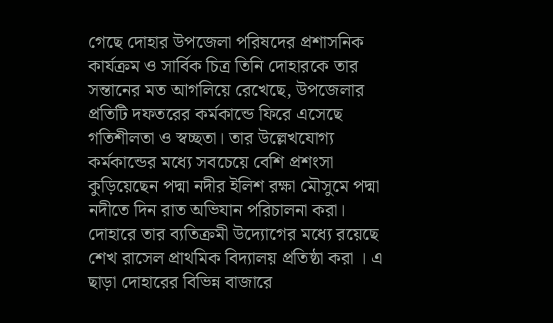গেছে দোহার উপজেলা পরিষদের প্রশাসনিক কার্যক্রম ও সার্বিক চিত্র তিনি দোহারকে তার সন্তানের মত আগলিয়ে রেখেছে, উপজেলার প্রতিটি দফতরের কর্মকান্ডে ফিরে এসেছে গতিশীলতা ও স্বচ্ছতা। তার উল্লেখযোগ্য কর্মকান্ডের মধ্যে সবচেয়ে বেশি প্রশংসা কুড়িয়েছেন পদ্মা নদীর ইলিশ রক্ষা মৌসুমে পদ্মা নদীতে দিন রাত অভিযান পরিচালনা করা। দোহারে তার ব্যতিক্রমী উদ্যোগের মধ্যে রয়েছে শেখ রাসেল প্রাথমিক বিদ্যালয় প্রতিষ্ঠা করা । এ ছাড়া দোহারের বিভিন্ন বাজারে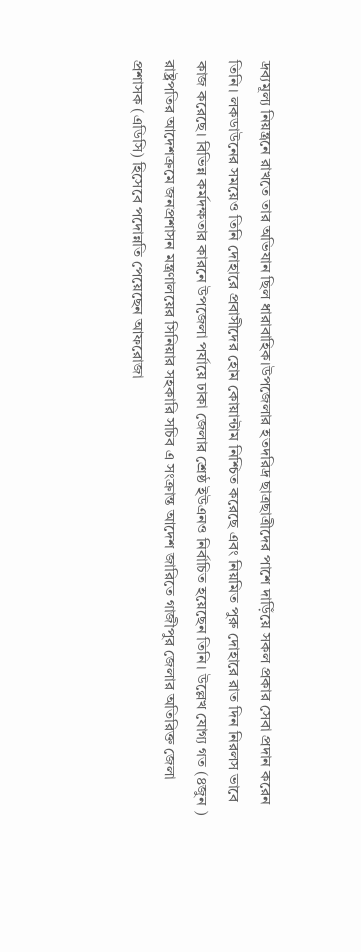দ্রব্যমূল্য নিয়ন্ত্রনে রাখতে তার অভিযান ছিল ধারাবাহিক।উপজেলার হতদরিদ্র ছাত্রছাত্রীদের পাশে দাড়িঁয়ে সকল প্রকার সেবা প্রদান করেন তিনি। লকডাউনের সময়েও তিনি দোহারে প্রবাসীদের হোম কোয়ান্টাম নিশ্চিত করেছে এবং নিয়মিত পুরু দোহারে রাত দিন নিরলস ভাবে কাজ করেছে। বিভিন্ন কর্মদক্ষতার কারনে উপজেলা পর্যায়ে ঢাকা জেলার শ্রেষ্ঠ ইউএনও নির্বাচিত হয়েছেন তিনি। উল্লেখ যোগ্য গত (৪জুন ) রাষ্ট্রপতির আদেশক্রমে জনপ্রশাসন মন্ত্রণালয়ের সিনিয়ার সহকারি সচিব এ সংক্রান্ত আদেশ জারিতে গাজীপুর জেলার অতিরিক্ত জেলা প্রশাসক (এডিসি) হিসেবে পদোন্নতি পেয়েছেন আফরোজা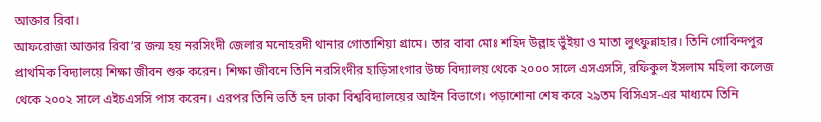আক্তার রিবা।
আফরোজা আক্তার রিবা’র জন্ম হয় নরসিংদী জেলার মনোহরদী থানার গোতাশিয়া গ্রামে। তার বাবা মোঃ শহিদ উল্লাহ ভুঁইয়া ও মাতা লুৎফুন্নাহার। তিনি গোবিন্দপুর প্রাথমিক বিদ্যালয়ে শিক্ষা জীবন শুরু করেন। শিক্ষা জীবনে তিনি নরসিংদীর হাড়িসাংগার উচ্চ বিদ্যালয় থেকে ২০০০ সালে এসএসসি, রফিকুল ইসলাম মহিলা কলেজ থেকে ২০০২ সালে এইচএসসি পাস করেন। এরপর তিনি ভর্তি হন ঢাকা বিশ্ববিদ্যালয়ের আইন বিভাগে। পড়াশোনা শেষ করে ২৯তম বিসিএস-এর মাধ্যমে তিনি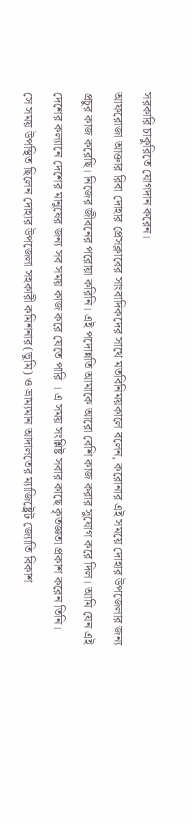সরকারি চাকুরিতে যোগদান করেন।
আফরোজা আক্তার রিবা দোহার প্রেসক্লাবের সাংবাদিকদের সাথে মতবিনিময়কালে বলেন, করোনার এই সময়ে দোহার উপজেলার জন্য প্রচুর কাজ করেছি। নিজের জীবনের পরোয়া করিনি। এই পদোন্নতি আমাকে আরো বেশি কাজ করার সুযোগ করে দিল। আমি যেন এই দেশের কল্যানে দেশের মানুষের জন্য সব সময় কাজ করে যেতে পারি । এ সময় সংশ্লিষ্ট সবার কাছে কৃতজ্ঞতা প্রকাশ করেন তিনি।
সে সময় উপস্থিত ছিলেন দোহার উপজেলা সহকারী কমিশনার(ভুমি) ও ভ্রাম্যমান আদালতের ম্যাজিষ্ট্রেট জ্যোতি বিকাশ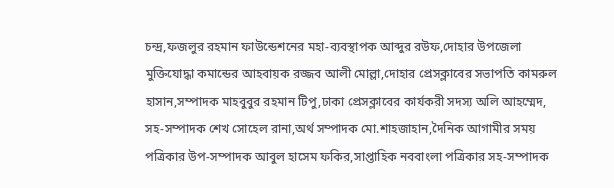চন্দ্র,ফজলুর রহমান ফাউন্ডেশনের মহা-ব্যবস্থাপক আব্দুর রউফ,দোহার উপজেলা মুক্তিযোদ্ধা কমান্ডের আহবায়ক রজ্জব আলী মোল্লা,দোহার প্রেসক্লাবের সভাপতি কামরুল হাসান,সম্পাদক মাহবুবুর রহমান টিপু,ঢাকা প্রেসক্লাবের কার্যকরী সদস্য অলি আহম্মেদ, সহ-সম্পাদক শেখ সোহেল রানা,অর্থ সম্পাদক মো.শাহজাহান,দৈনিক আগামীর সময় পত্রিকার উপ-সম্পাদক আবুল হাসেম ফকির,সাপ্তাহিক নববাংলা পত্রিকার সহ-সম্পাদক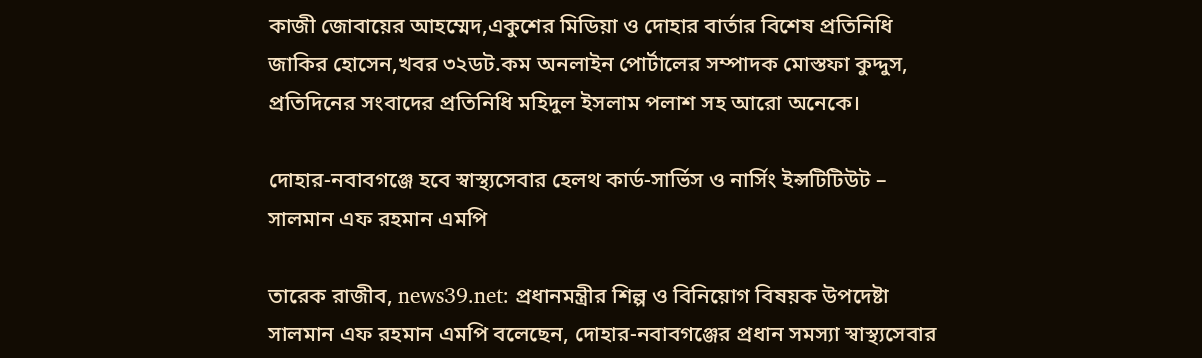কাজী জোবায়ের আহম্মেদ,একুশের মিডিয়া ও দোহার বার্তার বিশেষ প্রতিনিধি জাকির হোসেন,খবর ৩২ডট.কম অনলাইন পোর্টালের সম্পাদক মোস্তফা কুদ্দুস, প্রতিদিনের সংবাদের প্রতিনিধি মহিদুল ইসলাম পলাশ সহ আরো অনেকে।

দোহার-নবাবগঞ্জে হবে স্বাস্থ্যসেবার হেলথ কার্ড-সার্ভিস ও নার্সিং ইন্সটিটিউট – সালমান এফ রহমান এমপি

তারেক রাজীব, news39.net: প্রধানমন্ত্রীর শিল্প ও বিনিয়োগ বিষয়ক উপদেষ্টা সালমান এফ রহমান এমপি বলেছেন, দোহার-নবাবগঞ্জের প্রধান সমস্যা স্বাস্থ্যসেবার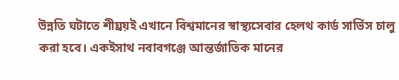উন্নতি ঘটাতে শীঘ্রয়ই এখানে বিশ্বমানের স্বাস্থ্যসেবার হেলথ কার্ড সার্ভিস চালু করা হবে। একইসাথ নবাবগঞ্জে আন্তর্জাতিক মানের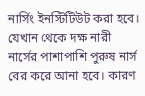নার্সিং ইনস্টিটিউট করা হবে। যেখান থেকে দক্ষ নারী নার্সের পাশাপাশি পুরুষ নার্স বের করে আনা হবে। কারণ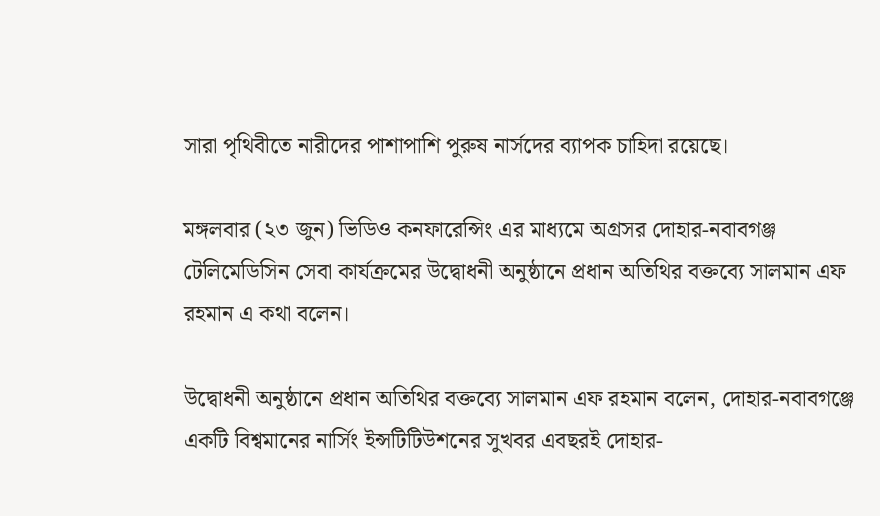সারা পৃথিবীতে নারীদের পাশাপাশি পুরুষ নার্সদের ব্যাপক চাহিদা রয়েছে।

মঙ্গলবার (২৩ জুন) ভিডিও কনফারেন্সিং এর মাধ্যমে অগ্রসর দোহার-নবাবগঞ্জ টেলিমেডিসিন সেবা কার্যক্রমের উদ্বোধনী অনুষ্ঠানে প্রধান অতিথির বক্তব্যে সালমান এফ রহমান এ কথা বলেন।

উদ্বোধনী অনুষ্ঠানে প্রধান অতিথির বক্তব্যে সালমান এফ রহমান বলেন, দোহার-নবাবগঞ্জে একটি বিশ্বমানের নার্সিং ইন্সটিটিউশনের সুখবর এবছরই দোহার-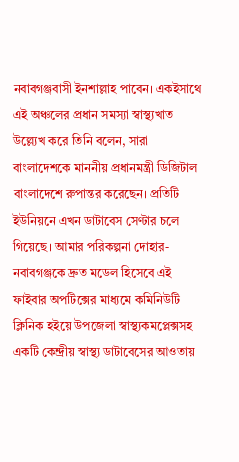নবাবগঞ্জবাসী ইনশাল্লাহ পাবেন। একইসাথে এই অঞ্চলের প্রধান সমস্যা স্বাস্থ্যখাত উল্ল্যেখ করে তিনি বলেন, সারা বাংলাদেশকে মাননীয় প্রধানমন্ত্রী ডিজিটাল বাংলাদেশে রুপান্তর করেছেন। প্রতিটি ইউনিয়নে এখন ডাটাবেস সেণ্টার চলে গিয়েছে। আমার পরিকল্পনা দোহার-নবাবগঞ্জকে দ্রুত মডেল হিসেবে এই ফাইবার অপটিক্সের মাধ্যমে কমিনিউটি ক্লিনিক হইয়ে উপজেলা স্বাস্থ্যকমপ্লেক্সসহ একটি কেন্দ্রীয় স্বাস্থ্য ডাটাবেসের আওতায়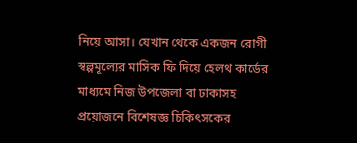নিয়ে আসা। যেখান থেকে একজন রোগী স্বল্পমূল্যের মাসিক ফি দিয়ে হেলথ কার্ডের মাধ্যমে নিজ উপজেলা বা ঢাকাসহ প্রয়োজনে বিশেষজ্ঞ চিকিৎসকের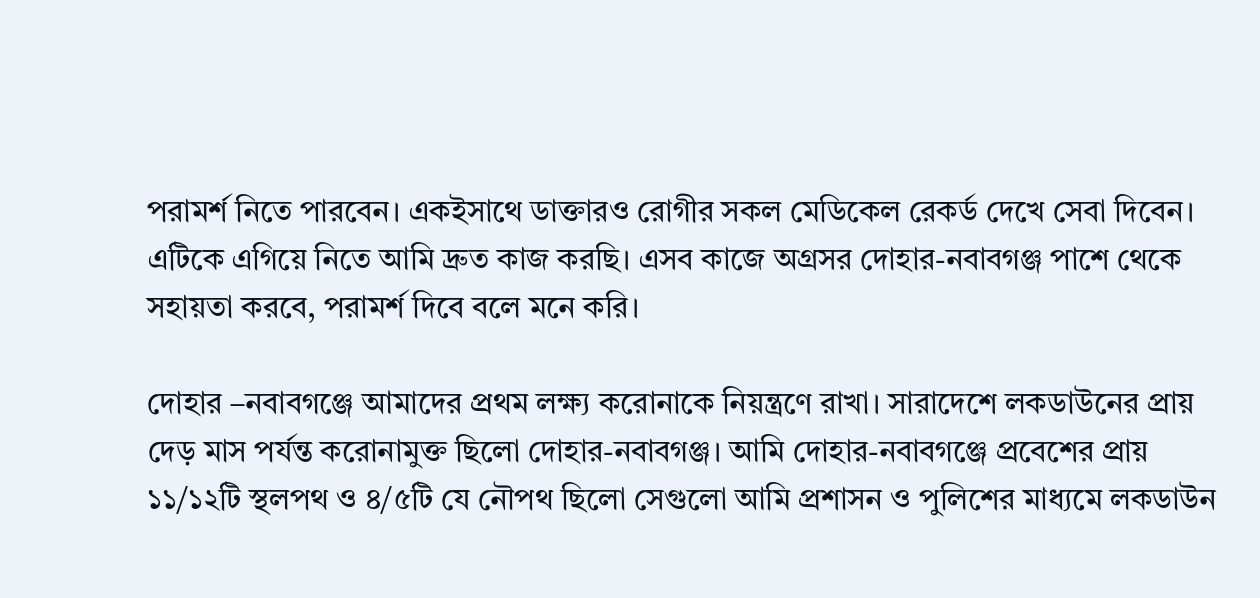পরামর্শ নিতে পারবেন। একইসাথে ডাক্তারও রোগীর সকল মেডিকেল রেকর্ড দেখে সেবা দিবেন। এটিকে এগিয়ে নিতে আমি দ্রুত কাজ করছি। এসব কাজে অগ্রসর দোহার-নবাবগঞ্জ পাশে থেকে সহায়তা করবে, পরামর্শ দিবে বলে মনে করি।

দোহার –নবাবগঞ্জে আমাদের প্রথম লক্ষ্য করোনাকে নিয়ন্ত্রণে রাখা। সারাদেশে লকডাউনের প্রায় দেড় মাস পর্যন্ত করোনামুক্ত ছিলো দোহার-নবাবগঞ্জ। আমি দোহার-নবাবগঞ্জে প্রবেশের প্রায় ১১/১২টি স্থলপথ ও ৪/৫টি যে নৌপথ ছিলো সেগুলো আমি প্রশাসন ও পুলিশের মাধ্যমে লকডাউন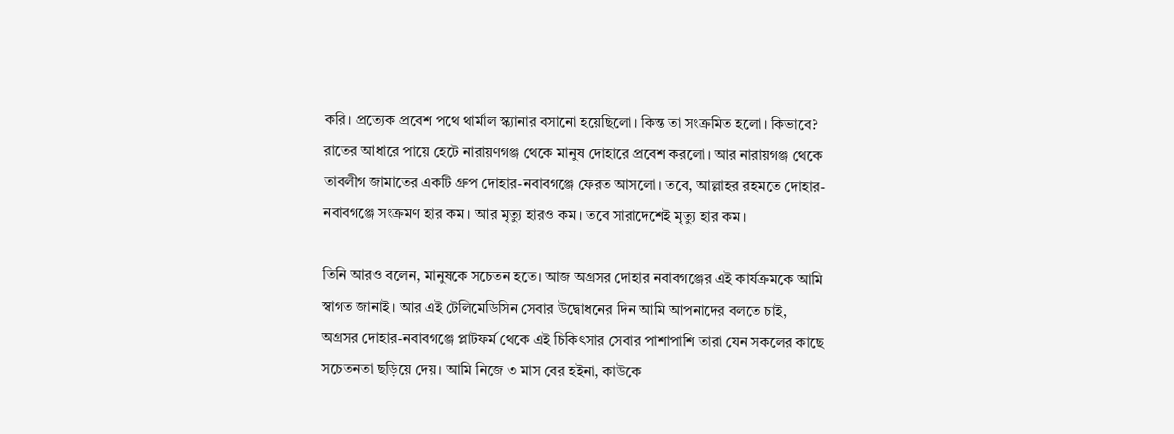করি। প্রত্যেক প্রবেশ পথে থার্মাল স্ক্যানার বসানো হয়েছিলো। কিন্ত তা সংক্রমিত হলো। কিভাবে? রাতের আধারে পায়ে হেটে নারায়ণগঞ্জ থেকে মানুষ দোহারে প্রবেশ করলো। আর নারায়গঞ্জ থেকে তাবলীগ জামাতের একটি গ্রুপ দোহার-নবাবগঞ্জে ফেরত আসলো। তবে, আল্লাহর রহমতে দোহার-নবাবগঞ্জে সংক্রমণ হার কম। আর মৃত্যু হারও কম। তবে সারাদেশেই মৃত্যু হার কম।

তিনি আরও বলেন, মানুষকে সচেতন হতে। আজ অগ্রসর দোহার নবাবগঞ্জের এই কার্যক্রমকে আমি স্বাগত জানাই। আর এই টেলিমেডিসিন সেবার উদ্বোধনের দিন আমি আপনাদের বলতে চাই, অগ্রসর দোহার-নবাবগঞ্জে প্লাটফর্ম থেকে এই চিকিৎসার সেবার পাশাপাশি তারা যেন সকলের কাছে সচেতনতা ছড়িয়ে দেয়। আমি নিজে ৩ মাস বের হইনা, কাউকে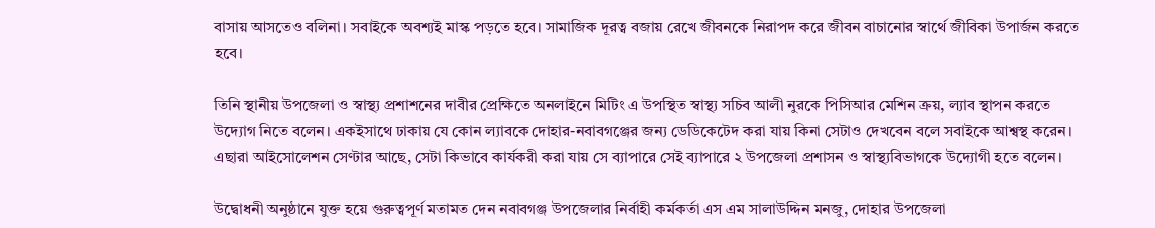বাসায় আসতেও বলিনা। সবাইকে অবশ্যই মাস্ক পড়তে হবে। সামাজিক দূরত্ব বজায় রেখে জীবনকে নিরাপদ করে জীবন বাচানোর স্বার্থে জীবিকা উপার্জন করতে হবে।

তিনি স্থানীয় উপজেলা ও স্বাস্থ্য প্রশাশনের দাবীর প্রেক্ষিতে অনলাইনে মিটিং এ উপস্থিত স্বাস্থ্য সচিব আলী নুরকে পিসিআর মেশিন ক্রয়, ল্যাব স্থাপন করতে উদ্যোগ নিতে বলেন। একইসাথে ঢাকায় যে কোন ল্যাবকে দোহার-নবাবগঞ্জের জন্য ডেডিকেটেদ করা যায় কিনা সেটাও দেখবেন বলে সবাইকে আশ্বস্থ করেন। এছারা আইসোলেশন সেণ্টার আছে, সেটা কিভাবে কার্যকরী করা যায় সে ব্যাপারে সেই ব্যাপারে ২ উপজেলা প্রশাসন ও স্বাস্থ্যবিভাগকে উদ্যোগী হতে বলেন।

উদ্বোধনী অনুষ্ঠানে যুক্ত হয়ে গুরুত্বপূর্ণ মতামত দেন নবাবগঞ্জ উপজেলার নির্বাহী কর্মকর্তা এস এম সালাউদ্দিন মনজু, দোহার উপজেলা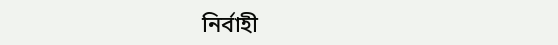নির্বাহী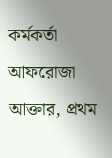কর্মকর্তা আফরোজা আক্তার, প্রথম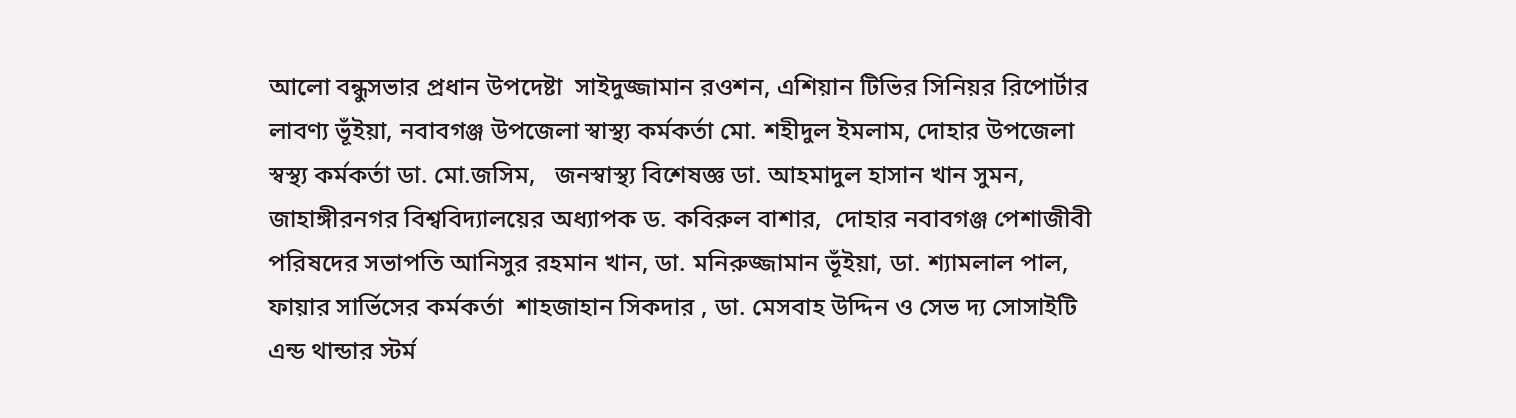আলো বন্ধুসভার প্রধান উপদেষ্টা  সাইদুজ্জামান রওশন, এশিয়ান টিভির সিনিয়র রিপোর্টার লাবণ্য ভূঁইয়া, নবাবগঞ্জ উপজেলা স্বাস্থ্য কর্মকর্তা মো. শহীদুল ইমলাম, দোহার উপজেলা স্বস্থ্য কর্মকর্তা ডা. মো.জসিম,   জনস্বাস্থ্য বিশেষজ্ঞ ডা. আহমাদুল হাসান খান সুমন, জাহাঙ্গীরনগর বিশ্ববিদ্যালয়ের অধ্যাপক ড. কবিরুল বাশার,  দোহার নবাবগঞ্জ পেশাজীবী পরিষদের সভাপতি আনিসুর রহমান খান, ডা. মনিরুজ্জামান ভূঁইয়া, ডা. শ্যামলাল পাল,  ফায়ার সার্ভিসের কর্মকর্তা  শাহজাহান সিকদার , ডা. মেসবাহ উদ্দিন ও সেভ দ্য সোসাইটি এন্ড থান্ডার স্টর্ম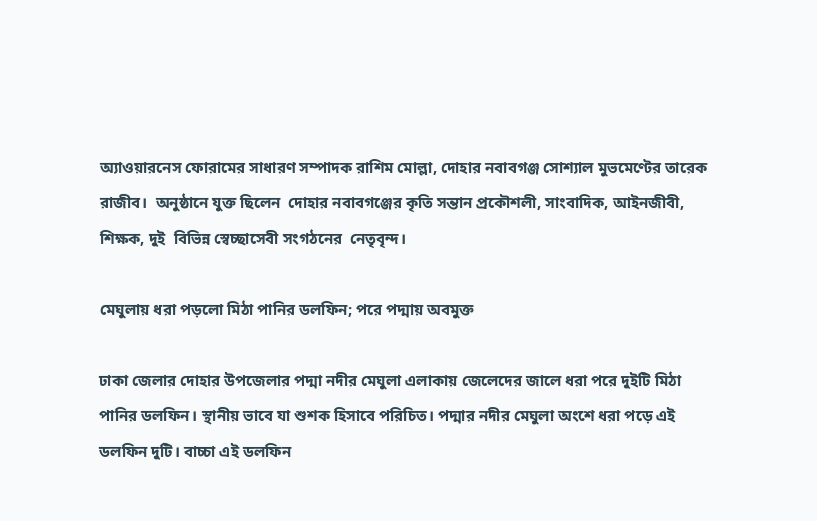অ্যাওয়ারনেস ফোরামের সাধারণ সম্পাদক রাশিম মোল্লা, দোহার নবাবগঞ্জ সোশ্যাল মুভমেণ্টের তারেক রাজীব।  অনুষ্ঠানে যুক্ত ছিলেন  দোহার নবাবগঞ্জের কৃতি সন্তান প্রকৌশলী, সাংবাদিক, আইনজীবী, শিক্ষক, দুই  বিভিন্ন স্বেচ্ছাসেবী সংগঠনের  নেতৃবৃন্দ।

মেঘুলায় ধরা পড়লো মিঠা পানির ডলফিন; পরে পদ্মায় অবমুক্ত

ঢাকা জেলার দোহার উপজেলার পদ্মা নদীর মেঘুলা এলাকায় জেলেদের জালে ধরা পরে দুইটি মিঠা পানির ডলফিন। স্থানীয় ভাবে যা শুশক হিসাবে পরিচিত। পদ্মার নদীর মেঘুলা অংশে ধরা পড়ে এই ডলফিন দুটি। বাচ্চা এই ডলফিন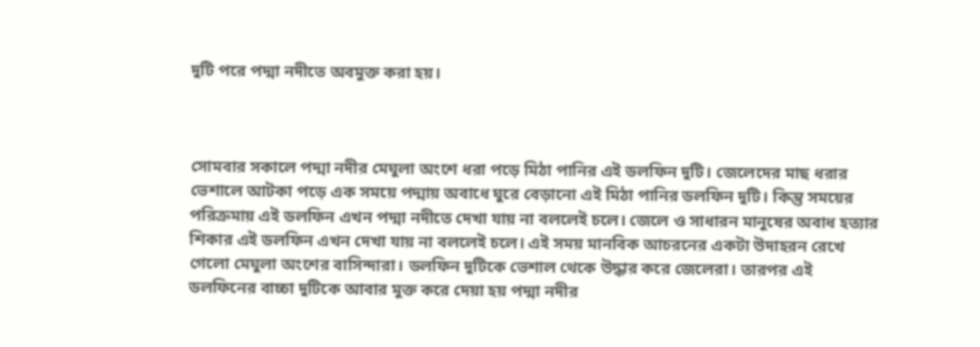দুটি পরে পদ্মা নদীতে অবমুক্ত করা হয়।



সোমবার সকালে পদ্মা নদীর মেঘুলা অংশে ধরা পড়ে মিঠা পানির এই ডলফিন দুটি। জেলেদের মাছ ধরার ভেশালে আটকা পড়ে এক সময়ে পদ্মায় অবাধে ঘুরে বেড়ানো এই মিঠা পানির ডলফিন দুটি। কিন্তু সময়ের পরিক্রমায় এই ডলফিন এখন পদ্মা নদীতে দেখা যায় না বললেই চলে। জেলে ও সাধারন মানুষের অবাধ হত্যার শিকার এই ডলফিন এখন দেখা যায় না বললেই চলে। এই সময় মানবিক আচরনের একটা উদাহরন রেখে গেলো মেঘুলা অংশের বাসিন্দারা। ডলফিন দুটিকে ভেশাল থেকে উদ্ধার করে জেলেরা। তারপর এই ডলফিনের বাচ্চা দুটিকে আবার মুক্ত করে দেয়া হয় পদ্মা নদীর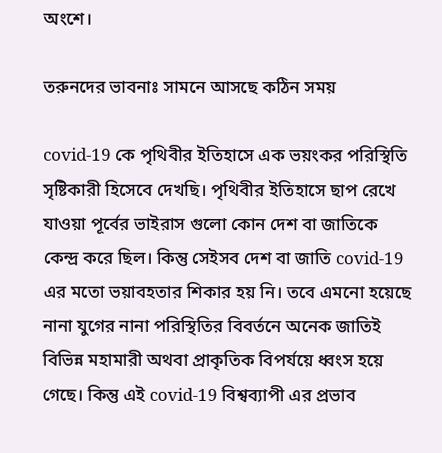অংশে।

তরুনদের ভাবনাঃ সামনে আসছে কঠিন সময়

covid-19 কে পৃথিবীর ইতিহাসে এক ভয়ংকর পরিস্থিতি সৃষ্টিকারী হিসেবে দেখছি। পৃথিবীর ইতিহাসে ছাপ রেখে যাওয়া পূর্বের ভাইরাস গুলো কোন দেশ বা জাতিকে কেন্দ্র করে ছিল। কিন্তু সেইসব দেশ বা জাতি covid-19 এর মতো ভয়াবহতার শিকার হয় নি। তবে এমনো হয়েছে নানা যুগের নানা পরিস্থিতির বিবর্তনে অনেক জাতিই বিভিন্ন মহামারী অথবা প্রাকৃতিক বিপর্যয়ে ধ্বংস হয়ে গেছে। কিন্তু এই covid-19 বিশ্বব্যাপী এর প্রভাব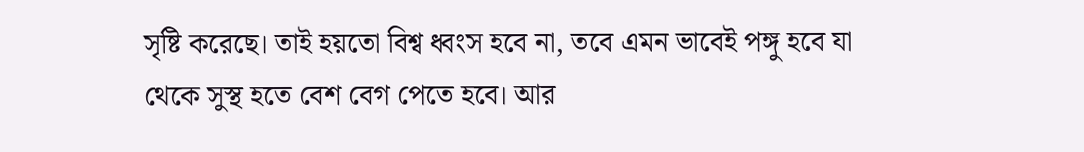সৃষ্টি করেছে। তাই হয়তো বিশ্ব ধ্বংস হবে না, তবে এমন ভাবেই পঙ্গু হবে যা থেকে সুস্থ হতে বেশ বেগ পেতে হবে। আর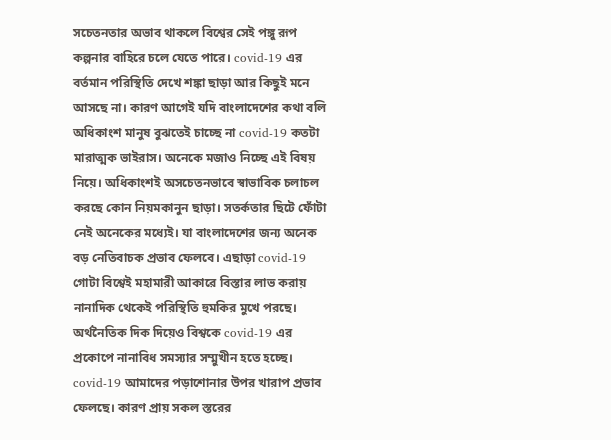সচেতনতার অভাব থাকলে বিশ্বের সেই পঙ্গু রূপ কল্পনার বাহিরে চলে যেতে পারে। covid-19 এর বর্তমান পরিস্থিতি দেখে শঙ্কা ছাড়া আর কিছুই মনে আসছে না। কারণ আগেই যদি বাংলাদেশের কথা বলি অধিকাংশ মানুষ বুঝতেই চাচ্ছে না covid-19 কতটা মারাত্মক ভাইরাস। অনেকে মজাও নিচ্ছে এই বিষয় নিয়ে। অধিকাংশই অসচেতনভাবে স্বাভাবিক চলাচল করছে কোন নিয়মকানুন ছাড়া। সতর্কতার ছিটে ফোঁটা নেই অনেকের মধ্যেই। যা বাংলাদেশের জন্য অনেক বড় নেতিবাচক প্রভাব ফেলবে। এছাড়া covid-19 গোটা বিশ্বেই মহামারী আকারে বিস্তার লাভ করায় নানাদিক থেকেই পরিস্থিতি হুমকির মুখে পরছে। অর্থনৈতিক দিক দিয়েও বিশ্বকে covid-19 এর প্রকোপে নানাবিধ সমস্যার সম্মুখীন হতে হচ্ছে। covid-19 আমাদের পড়াশোনার উপর খারাপ প্রভাব ফেলছে। কারণ প্রায় সকল স্তরের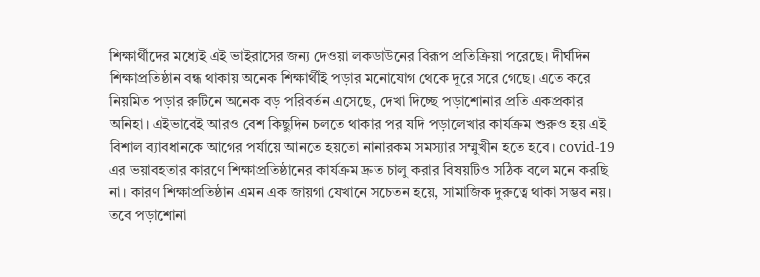শিক্ষার্থীদের মধ্যেই এই ভাইরাসের জন্য দেওয়া লকডাউনের বিরূপ প্রতিক্রিয়া পরেছে। দীর্ঘদিন শিক্ষাপ্রতিষ্ঠান বন্ধ থাকায় অনেক শিক্ষার্থীই পড়ার মনোযোগ থেকে দূরে সরে গেছে। এতে করে নিয়মিত পড়ার রুটিনে অনেক বড় পরিবর্তন এসেছে, দেখা দিচ্ছে পড়াশোনার প্রতি একপ্রকার অনিহা। এইভাবেই আরও বেশ কিছুদিন চলতে থাকার পর যদি পড়ালেখার কার্যক্রম শুরুও হয় এই বিশাল ব্যাবধানকে আগের পর্যায়ে আনতে হয়তো নানারকম সমস্যার সম্মুখীন হতে হবে। covid-19 এর ভয়াবহতার কারণে শিক্ষাপ্রতিষ্ঠানের কার্যক্রম দ্রুত চালু করার বিষয়টিও সঠিক বলে মনে করছি না। কারণ শিক্ষাপ্রতিষ্ঠান এমন এক জায়গা যেখানে সচেতন হয়ে, সামাজিক দুরুত্বে থাকা সম্ভব নয়। তবে পড়াশোনা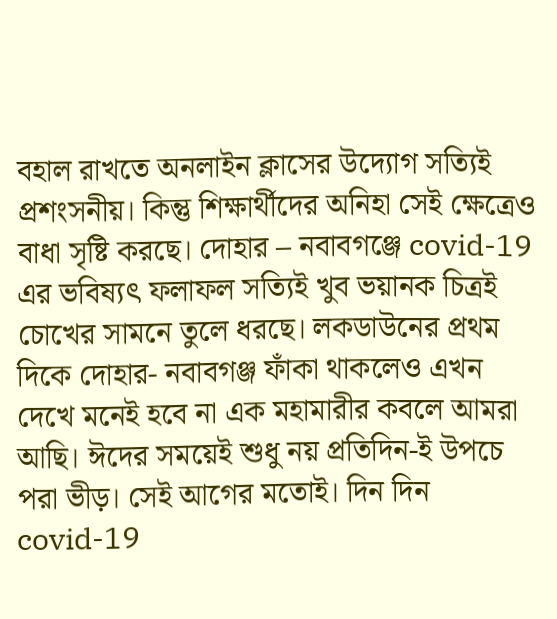বহাল রাখতে অনলাইন ক্লাসের উদ্যোগ সত্যিই প্রশংসনীয়। কিন্তু শিক্ষার্থীদের অনিহা সেই ক্ষেত্রেও বাধা সৃষ্টি করছে। দোহার – নবাবগঞ্জে covid-19 এর ভবিষ্যৎ ফলাফল সত্যিই খুব ভয়ানক চিত্রই চোখের সামনে তুলে ধরছে। লকডাউনের প্রথম দিকে দোহার- নবাবগঞ্জ ফাঁকা থাকলেও এখন দেখে মনেই হবে না এক মহামারীর কবলে আমরা আছি। ঈদের সময়েই শুধু নয় প্রতিদিন-ই উপচে পরা ভীড়। সেই আগের মতোই। দিন দিন covid-19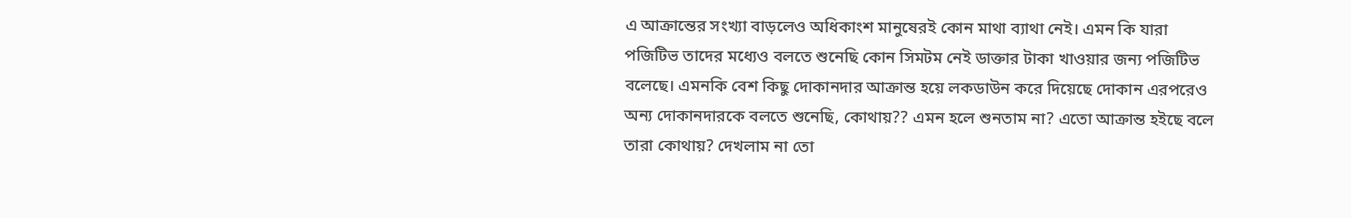এ আক্রান্তের সংখ্যা বাড়লেও অধিকাংশ মানুষেরই কোন মাথা ব্যাথা নেই। এমন কি যারা পজিটিভ তাদের মধ্যেও বলতে শুনেছি কোন সিমটম নেই ডাক্তার টাকা খাওয়ার জন্য পজিটিভ বলেছে। এমনকি বেশ কিছু দোকানদার আক্রান্ত হয়ে লকডাউন করে দিয়েছে দোকান এরপরেও অন্য দোকানদারকে বলতে শুনেছি, কোথায়?? এমন হলে শুনতাম না? এতো আক্রান্ত হইছে বলে তারা কোথায়? দেখলাম না তো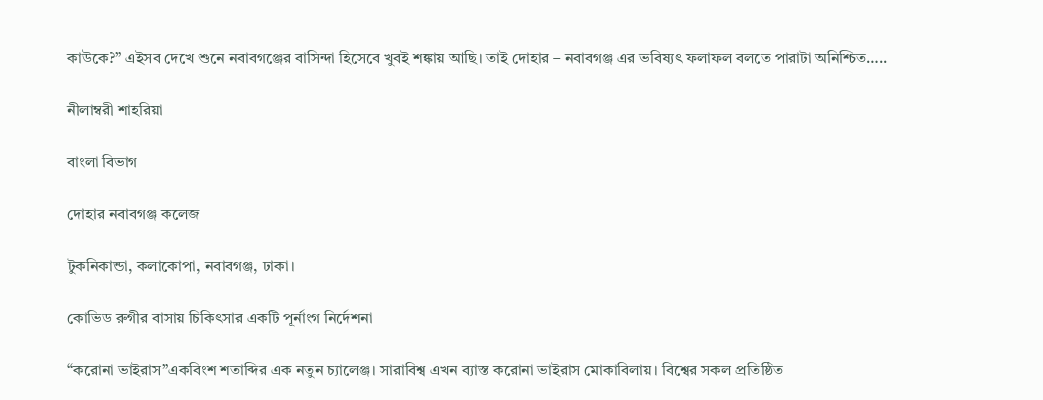কাউকে?” এইসব দেখে শুনে নবাবগঞ্জের বাসিন্দা হিসেবে খুবই শঙ্কায় আছি। তাই দোহার – নবাবগঞ্জ এর ভবিষ্যৎ ফলাফল বলতে পারাটা অনিশ্চিত…..

নীলাম্বরী শাহরিয়া

বাংলা বিভাগ

দোহার নবাবগঞ্জ কলেজ

টুকনিকান্ডা, কলাকোপা, নবাবগঞ্জ, ঢাকা।

কোভিড রুগীর বাসায় চিকিৎসার একটি পূর্নাংগ নির্দেশনা

“করোনা ভাইরাস”একবিংশ শতাব্দির এক নতুন চ্যালেঞ্জ। সারাবিশ্ব এখন ব্যাস্ত করোনা ভাইরাস মোকাবিলায়। বিশ্বের সকল প্রতিষ্ঠিত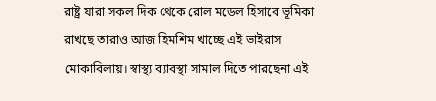রাষ্ট্র যারা সকল দিক থেকে রোল মডেল হিসাবে ভূমিকা রাখছে তারাও আজ হিমশিম খাচ্ছে এই ভাইরাস মোকাবিলায়। স্বাস্থ্য ব্যাবস্থা সামাল দিতে পারছেনা এই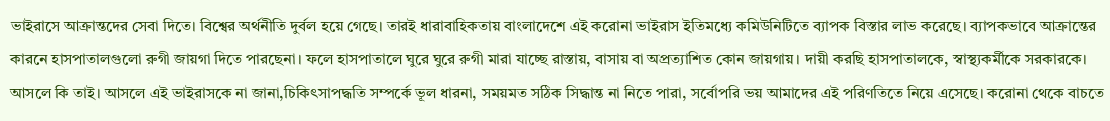ভাইরাসে আক্রান্তদের সেবা দিতে। বিশ্বের অর্থনীতি দুর্বল হয়ে গেছে। তারই ধারাবাহিকতায় বাংলাদেশে এই করোনা ভাইরাস ইতিমধ্যে কমিউনিটিতে ব্যাপক বিস্তার লাভ করেছে। ব্যাপকভাবে আক্রান্তের কারনে হাসপাতালগুলো রুগী জায়গা দিতে পারছেনা। ফলে হাসপাতালে ঘুরে ঘুরে রুগী মারা যাচ্ছে রাস্তায়, বাসায় বা অপ্রত্যাশিত কোন জায়গায়। দায়ী করছি হাসপাতালকে, স্বাস্থ্যকর্মীকে সরকারকে। আসলে কি তাই। আসলে এই ভাইরাসকে না জানা,চিকিৎসাপদ্ধতি সম্পর্কে ভূল ধারনা, সময়মত সঠিক সিদ্ধান্ত না নিতে পারা, সর্বোপরি ভয় আমাদের এই পরিণতিতে নিয়ে এসেছে। করোনা থেকে বাচতে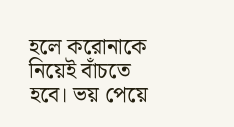হলে করোনাকে নিয়েই বাঁচতে হবে। ভয় পেয়ে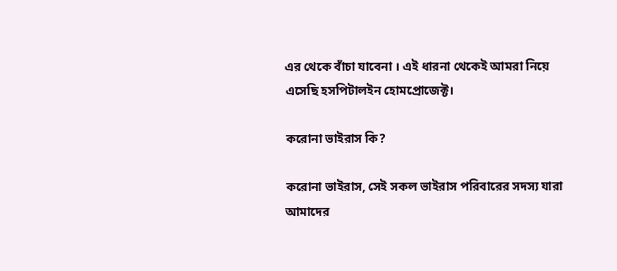এর থেকে বাঁচা যাবেনা । এই ধারনা থেকেই আমরা নিয়ে এসেছি হসপিটালইন হোমপ্রোজেক্ট।

করোনা ভাইরাস কি?

করোনা ভাইরাস, সেই সকল ভাইরাস পরিবারের সদস্য যারা আমাদের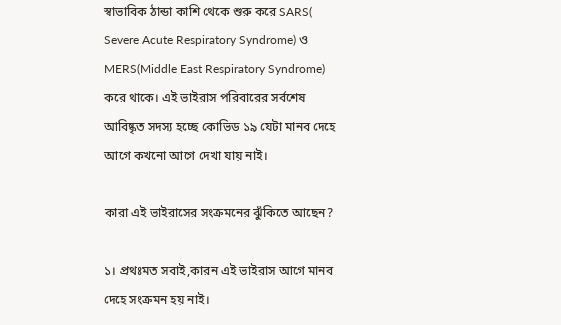স্বাভাবিক ঠান্ডা কাশি থেকে শুরু করে SARS( Severe Acute Respiratory Syndrome) ও MERS(Middle East Respiratory Syndrome) করে থাকে। এই ভাইরাস পরিবারের সর্বশেষ আবিষ্কৃত সদস্য হচ্ছে কোভিড ১৯ যেটা মানব দেহে আগে কখনো আগে দেখা যায় নাই।

কারা এই ভাইরাসের সংক্রমনের ঝুঁকিতে আছেন?

১। প্রথঃমত সবাই,কারন এই ভাইরাস আগে মানব     দেহে সংক্রমন হয় নাই।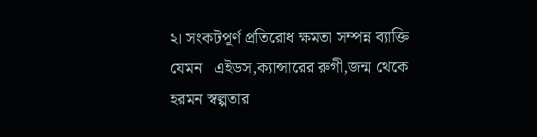২। সংকটপূর্ণ প্রতিরোধ ক্ষমতা সম্পন্ন ব্যাক্তি যেমন   এইডস,ক্যান্সারের রুগী,জন্ম থেকে হরমন স্বল্পতার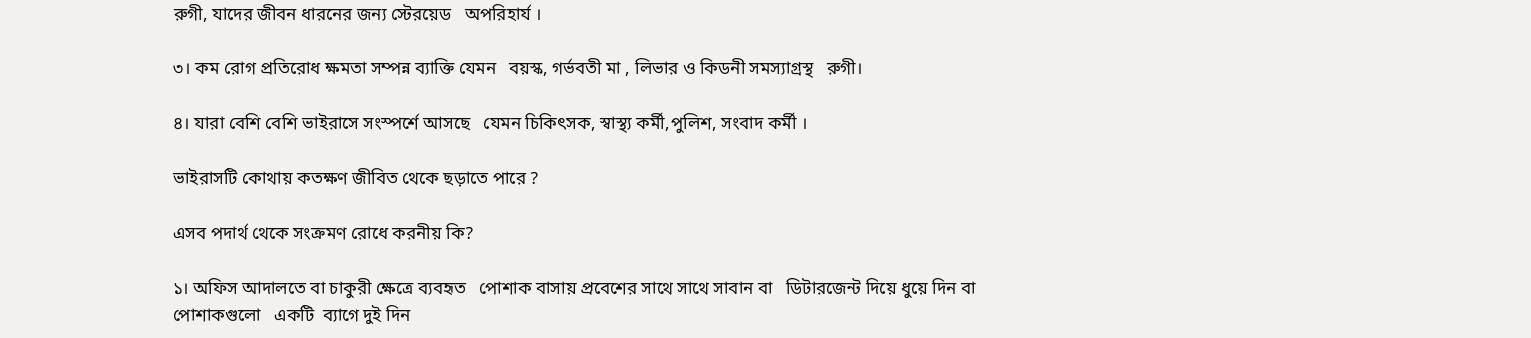রুগী, যাদের জীবন ধারনের জন্য স্টেরয়েড   অপরিহার্য ।

৩। কম রোগ প্রতিরোধ ক্ষমতা সম্পন্ন ব্যাক্তি যেমন   বয়স্ক, গর্ভবতী মা , লিভার ও কিডনী সমস্যাগ্রস্থ   রুগী।

৪। যারা বেশি বেশি ভাইরাসে সংস্পর্শে আসছে   যেমন চিকিৎসক, স্বাস্থ্য কর্মী,পুলিশ, সংবাদ কর্মী ।

ভাইরাসটি কোথায় কতক্ষণ জীবিত থেকে ছড়াতে পারে ?

এসব পদার্থ থেকে সংক্রমণ রোধে করনীয় কি?

১। অফিস আদালতে বা চাকুরী ক্ষেত্রে ব্যবহৃত   পোশাক বাসায় প্রবেশের সাথে সাথে সাবান বা   ডিটারজেন্ট দিয়ে ধুয়ে দিন বা পোশাকগুলো   একটি  ব্যাগে দুই দিন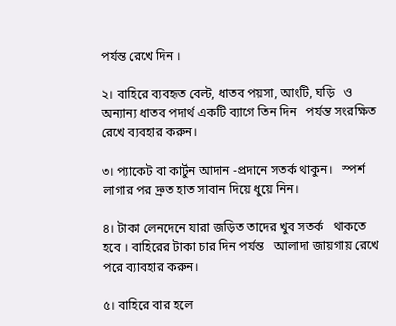পর্যন্ত রেখে দিন ।

২। বাহিরে ব্যবহৃত বেল্ট, ধাতব পয়সা, আংটি, ঘড়ি   ও অন্যান্য ধাতব পদার্থ একটি ব্যাগে তিন দিন   পর্যন্ত সংরক্ষিত রেখে ব্যবহার করুন।

৩। প্যাকেট বা কার্টুন আদান -প্রদানে সতর্ক থাকুন।   স্পর্শ লাগার পর দ্রুত হাত সাবান দিয়ে ধুয়ে নিন।

৪। টাকা লেনদেনে যারা জড়িত তাদের খুব সতর্ক   থাকতে হবে । বাহিরের টাকা চার দিন পর্যন্ত   আলাদা জায়গায় রেখে পরে ব্যাবহার করুন।

৫। বাহিরে বার হলে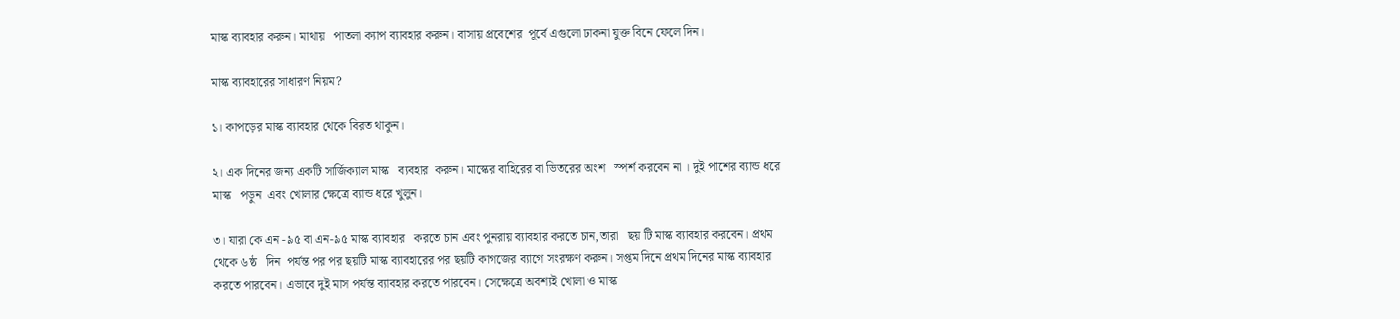মাস্ক ব্যাবহার করুন। মাথায়   পাতলা ক্যাপ ব্যাবহার করুন। বাসায় প্রবেশের  পূর্বে এগুলো ঢাকনা যুক্ত বিনে ফেলে দিন।

মাস্ক ব্যাবহারের সাধারণ নিয়ম?

১। কাপড়ের মাস্ক ব্যাবহার থেকে বিরত থাকুন।

২। এক দিনের জন্য একটি সার্জিক্যাল মাস্ক   ব্যবহার  করুন। মাস্কের বাহিরের বা ভিতরের অংশ   স্পর্শ করবেন না । দুই পাশের ব্যান্ড ধরে মাস্ক   পড়ুন  এবং খোলার ক্ষেত্রে ব্যান্ড ধরে খুলুন।

৩। যারা কে এন -৯৫ বা এন-৯৫ মাস্ক ব্যাবহার   করতে চান এবং পুনরায় ব্যাবহার করতে চান,তারা   ছয় টি মাস্ক ব্যাবহার করবেন। প্রথম থেকে ৬ষ্ঠ   দিন  পর্যন্ত পর পর ছয়টি মাস্ক ব্যাবহারের পর ছয়টি কাগজের ব্যাগে সংরক্ষণ করুন। সপ্তম দিনে প্রথম দিনের মাস্ক ব্যাবহার করতে পারবেন। এভাবে দুই মাস পর্যন্ত ব্যাবহার করতে পারবেন। সেক্ষেত্রে অবশ্যই খোলা ও মাস্ক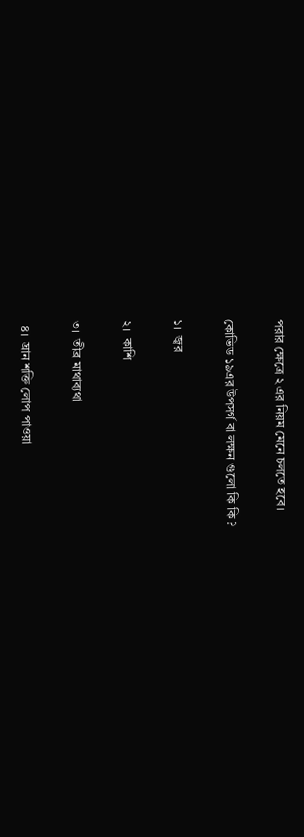পরার ক্ষেত্রে ২ এর নিয়ম মেনে চলতে হবে।

কোভিড ১৯এর উপসর্গ বা লক্ষন গুলো কি কি ?

১।  জ্বর

২।  কাশি

৩।  তীব্র মাথাব্যথা

 ৪।  ঘ্রান শক্তি লোপ পাওয়া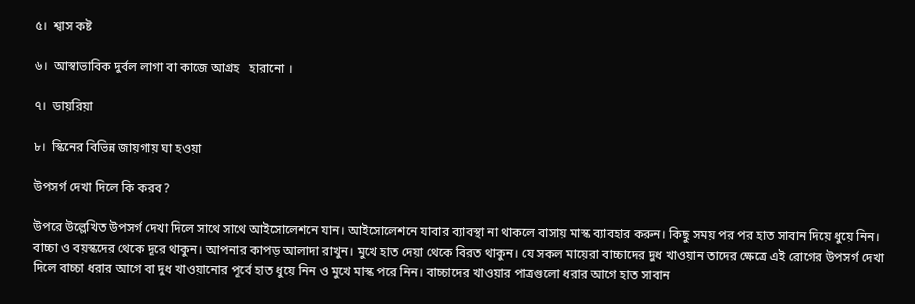৫।  শ্বাস কষ্ট

৬।  আস্বাভাবিক দুর্বল লাগা বা কাজে আগ্রহ   হারানো ।

৭।  ডায়রিয়া

৮।  স্কিনের বিভিন্ন জায়গায় ঘা হওয়া

উপসর্গ দেখা দিলে কি করব?

উপরে উল্লেখিত উপসর্গ দেখা দিলে সাথে সাথে আইসোলেশনে যান। আইসোলেশনে যাবার ব্যাবস্থা না থাকলে বাসায় মাস্ক ব্যাবহার করুন। কিছু সময় পর পর হাত সাবান দিয়ে ধুয়ে নিন। বাচ্চা ও বয়স্কদের থেকে দূরে থাকুন। আপনার কাপড় আলাদা রাখুন। মুখে হাত দেয়া থেকে বিরত থাকুন। যে সকল মায়েরা বাচ্চাদের দুধ খাওয়ান তাদের ক্ষেত্রে এই রোগের উপসর্গ দেখা দিলে বাচ্চা ধরার আগে বা দুধ খাওয়ানোর পূর্বে হাত ধুয়ে নিন ও মুখে মাস্ক পরে নিন। বাচ্চাদের খাওয়ার পাত্রগুলো ধরার আগে হাত সাবান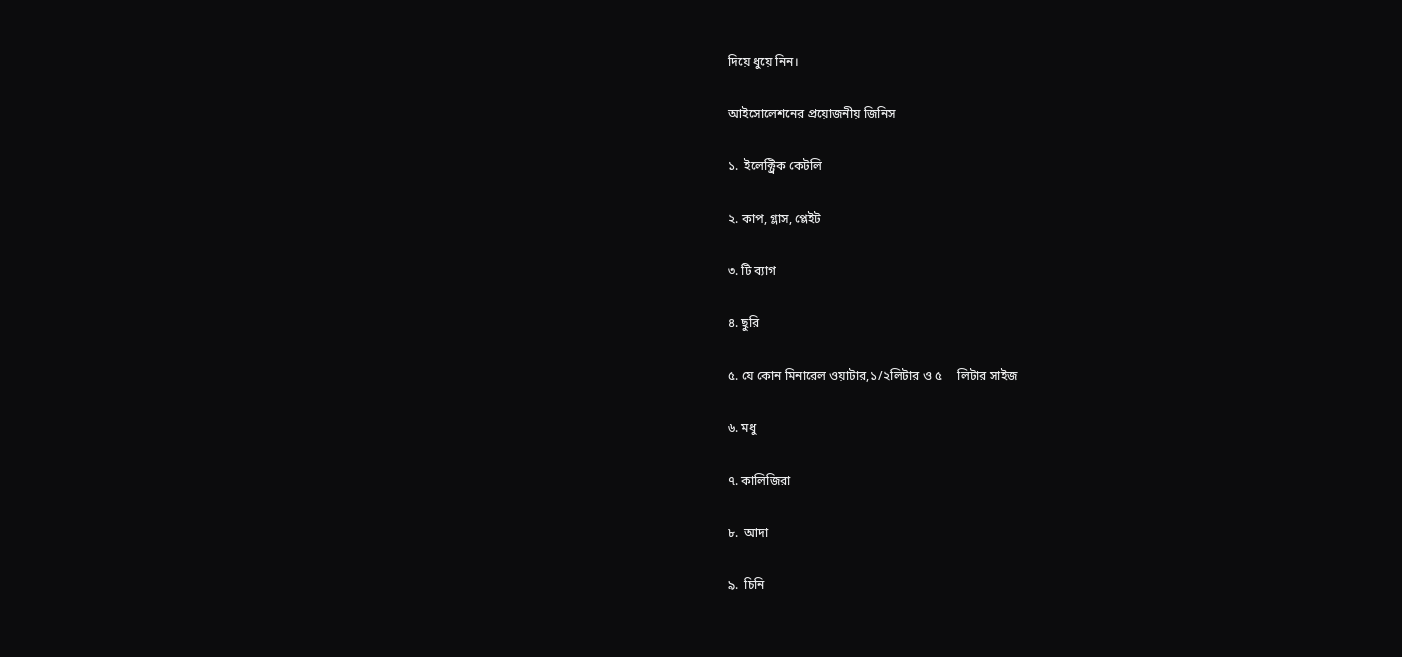দিয়ে ধুয়ে নিন।

আইসোলেশনের প্রয়োজনীয় জিনিস

১.  ইলেক্ট্রিক কেটলি

২. কাপ, গ্লাস, প্লেইট

৩. টি ব্যাগ

৪. ছুরি

৫. যে কোন মিনারেল ওয়াটার,১/২লিটার ও ৫     লিটার সাইজ

৬. মধু

৭. কালিজিরা

৮.  আদা

৯.  চিনি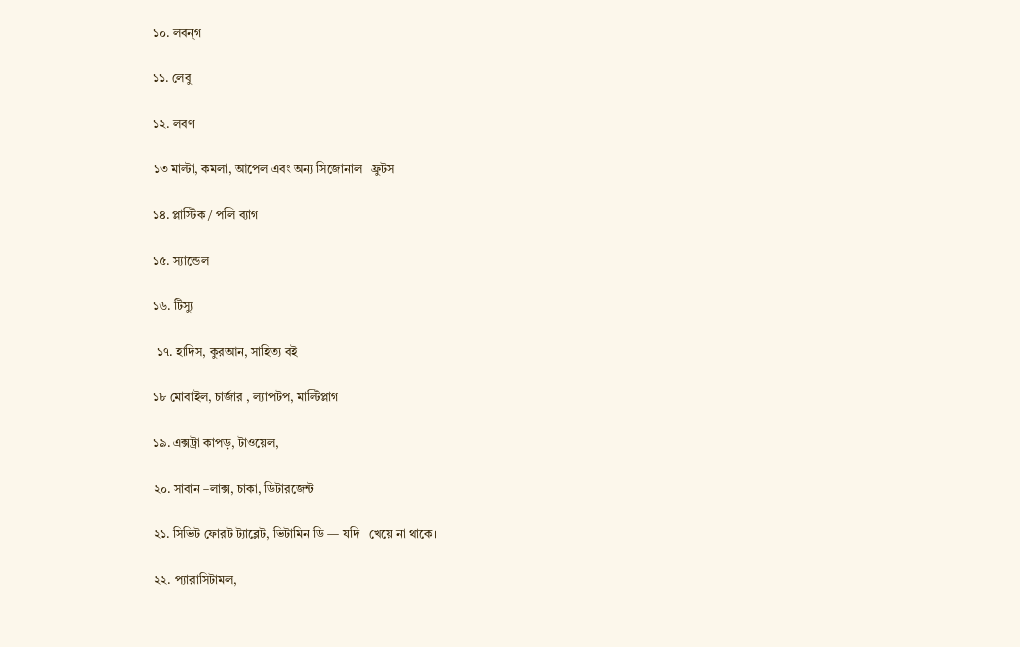১০. লবন্গ

১১. লেবু

১২. লবণ

১৩ মাল্টা, কমলা, আপেল এবং অন্য সিজোনাল   ফ্রুটস

১৪. প্লাস্টিক / পলি ব্যাগ

১৫. স্যান্ডেল

১৬. টিস্যু

 ১৭. হাদিস, কুরআন, সাহিত্য বই

১৮ মোবাইল, চার্জার , ল্যাপটপ, মাল্টিপ্লাগ

১৯. এক্সট্রা কাপড়, টাওয়েল,

২০. সাবান –লাক্স, চাকা, ডিটারজেন্ট

২১. সিভিট ফোরট ট্যাব্লেট, ভিটামিন ডি — যদি   খেয়ে না থাকে।

২২. প্যারাসিটামল,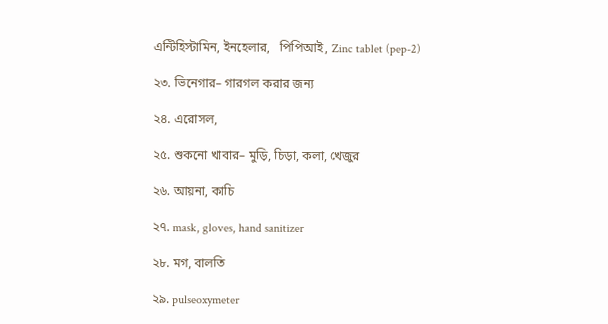এন্টিহিস্টামিন, ইনহেলার,   পিপিআই, Zinc tablet (pep-2)

২৩. ভিনেগার– গারগল করার জন্য

২৪. এরোসল,

২৫. শুকনো খাবার– মুড়ি, চিড়া, কলা, খেজুর

২৬. আয়না, কাচি

২৭. mask, gloves, hand sanitizer

২৮. মগ, বালতি

২৯. pulseoxymeter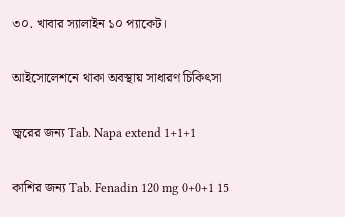৩০. খাবার স্যালাইন ১০ প্যাকেট।

আইসোলেশনে থাকা অবস্থায় সাধারণ চিকিৎসা

জ্বরের জন্য Tab. Napa extend 1+1+1

কাশির জন্য Tab. Fenadin 120 mg 0+0+1 15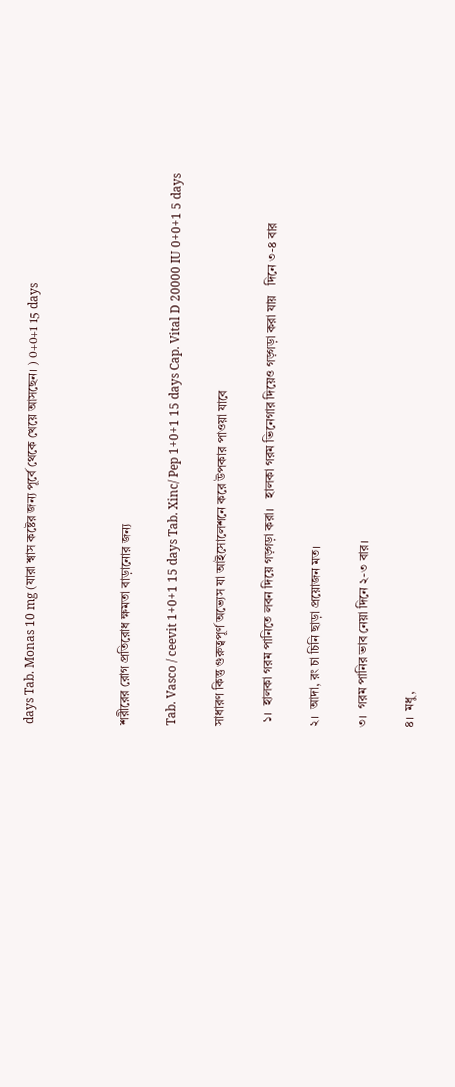days Tab. Monas 10 mg (যারা শ্বাস কষ্টের জন্য পূর্বে থেকে খেয়ে আসছেন। ) 0+0+1 15 days



শরীরের রোগ প্রতিরোধ ক্ষমতা বাড়ানোর জন্য

Tab. Vasco / ceevit 1+0+1 15 days Tab. Xinc/ Pep 1+0+1 15 days Cap. Vital D 20000 IU 0+0+1 5 days

সাধারণ কিন্তু গুরুত্বপূর্ণ অভ্যেস যা আইসোলেশনে করে উপকার পাওয়া যাবে

 ১।  হালকা গরম পানিতে লবন দিয়ে গড়্গড়া করা।   হালকা গরম ভিনেগার দিয়েও গড়্গড়া করা যায়   দিনে ৩-৪ বার

২।  আদা, রং চা চিনি ছাড়া প্রয়োজন মত।

৩।  গরম পানির ভাব নেয়া দিনে ২-৩ বার।

৪।  মধু,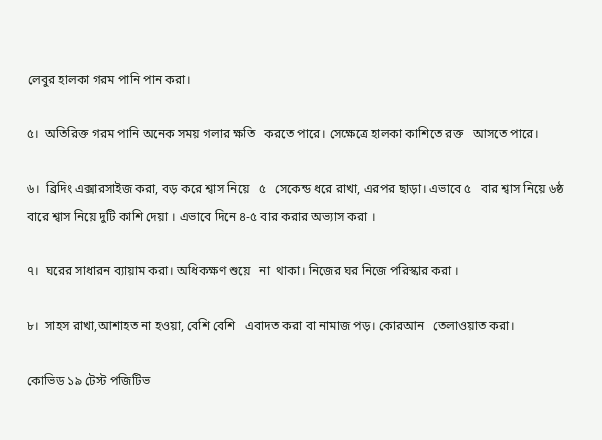লেবুর হালকা গরম পানি পান করা।

৫।  অতিরিক্ত গরম পানি অনেক সময় গলার ক্ষতি   করতে পারে। সেক্ষেত্রে হালকা কাশিতে রক্ত   আসতে পারে।

৬।  ব্রিদিং এক্সারসাইজ করা, বড় করে শ্বাস নিয়ে   ৫   সেকেন্ড ধরে রাখা, এরপর ছাড়া। এভাবে ৫   বার শ্বাস নিয়ে ৬ষ্ঠ বারে শ্বাস নিয়ে দুটি কাশি দেয়া । এভাবে দিনে ৪-৫ বার করার অভ্যাস করা ।

৭।  ঘরের সাধারন ব্যায়াম করা। অধিকক্ষণ শুয়ে   না  থাকা। নিজের ঘর নিজে পরিস্কার করা ।

৮।  সাহস রাখা,আশাহত না হওয়া, বেশি বেশি   এবাদত করা বা নামাজ পড়। কোরআন   তেলাওয়াত করা।

কোভিড ১৯ টেস্ট পজিটিভ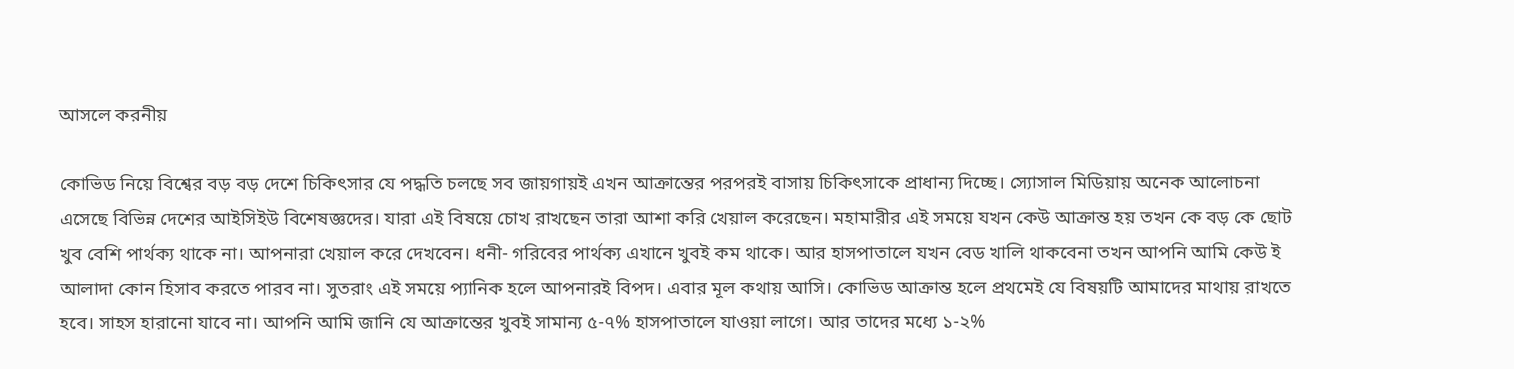আসলে করনীয়

কোভিড নিয়ে বিশ্বের বড় বড় দেশে চিকিৎসার যে পদ্ধতি চলছে সব জায়গায়ই এখন আক্রান্তের পরপরই বাসায় চিকিৎসাকে প্রাধান্য দিচ্ছে। স্যোসাল মিডিয়ায় অনেক আলোচনা এসেছে বিভিন্ন দেশের আইসিইউ বিশেষজ্ঞদের। যারা এই বিষয়ে চোখ রাখছেন তারা আশা করি খেয়াল করেছেন। মহামারীর এই সময়ে যখন কেউ আক্রান্ত হয় তখন কে বড় কে ছোট খুব বেশি পার্থক্য থাকে না। আপনারা খেয়াল করে দেখবেন। ধনী- গরিবের পার্থক্য এখানে খুবই কম থাকে। আর হাসপাতালে যখন বেড খালি থাকবেনা তখন আপনি আমি কেউ ই আলাদা কোন হিসাব করতে পারব না। সুতরাং এই সময়ে প্যানিক হলে আপনারই বিপদ। এবার মূল কথায় আসি। কোভিড আক্রান্ত হলে প্রথমেই যে বিষয়টি আমাদের মাথায় রাখতে হবে। সাহস হারানো যাবে না। আপনি আমি জানি যে আক্রান্তের খুবই সামান্য ৫-৭% হাসপাতালে যাওয়া লাগে। আর তাদের মধ্যে ১-২%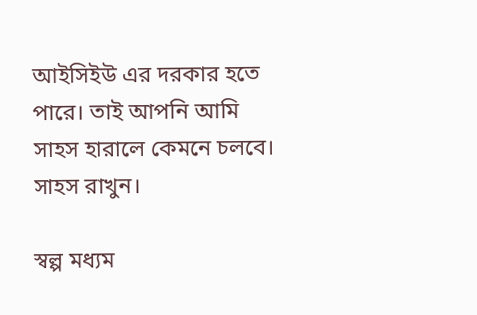আইসিইউ এর দরকার হতে পারে। তাই আপনি আমি সাহস হারালে কেমনে চলবে। সাহস রাখুন।

স্বল্প মধ্যম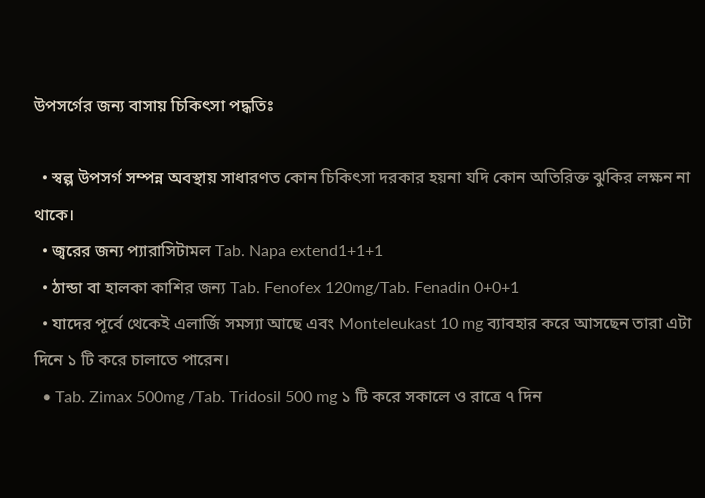উপসর্গের জন্য বাসায় চিকিৎসা পদ্ধতিঃ

  • স্বল্প উপসর্গ সম্পন্ন অবস্থায় সাধারণত কোন চিকিৎসা দরকার হয়না যদি কোন অতিরিক্ত ঝুকির লক্ষন না থাকে।
  • জ্বরের জন্য প্যারাসিটামল Tab. Napa extend1+1+1
  • ঠান্ডা বা হালকা কাশির জন্য Tab. Fenofex 120mg/Tab. Fenadin 0+0+1
  • যাদের পূর্বে থেকেই এলার্জি সমস্যা আছে এবং Monteleukast 10 mg ব্যাবহার করে আসছেন তারা এটা দিনে ১ টি করে চালাতে পারেন।
  • Tab. Zimax 500mg /Tab. Tridosil 500 mg ১ টি করে সকালে ও রাত্রে ৭ দিন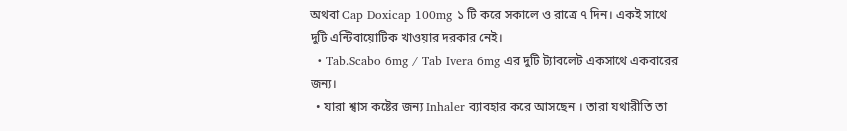অথবা Cap Doxicap 100mg ১ টি করে সকালে ও রাত্রে ৭ দিন। একই সাথে দুটি এন্টিবায়োটিক খাওয়ার দরকার নেই।
  • Tab.Scabo 6mg / Tab Ivera 6mg এর দুটি ট্যাবলেট একসাথে একবারের জন্য।
  • যারা শ্বাস কষ্টের জন্য Inhaler ব্যাবহার করে আসছেন । তারা যথারীতি তা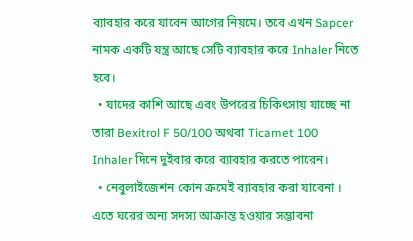ব্যাবহার করে যাবেন আগের নিয়মে। তবে এখন Sapcer নামক একটি যন্ত্র আছে সেটি ব্যাবহার করে Inhaler নিতে হবে।
  • যাদের কাশি আছে এবং উপরের চিকিৎসায় যাচ্ছে না তারা Bexitrol F 50/100 অথবা Ticamet 100 Inhaler দিনে দুইবার করে ব্যাবহার করতে পারেন।
  • নেবুলাইজেশন কোন ক্রমেই ব্যাবহার করা যাবেনা । এতে ঘরের অন্য সদস্য আক্রান্ত হওয়ার সম্ভাবনা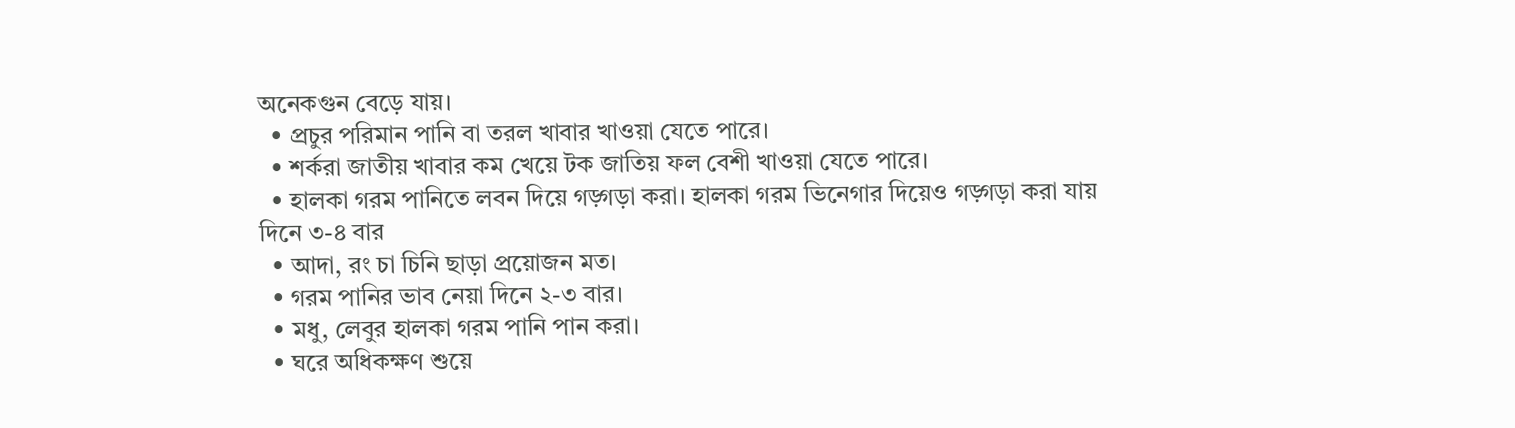অনেকগুন বেড়ে যায়।
  • প্রচুর পরিমান পানি বা তরল খাবার খাওয়া যেতে পারে।
  • শর্করা জাতীয় খাবার কম খেয়ে টক জাতিয় ফল বেশী খাওয়া যেতে পারে।
  • হালকা গরম পানিতে লবন দিয়ে গড়্গড়া করা। হালকা গরম ভিনেগার দিয়েও গড়্গড়া করা যায় দিনে ৩-৪ বার
  • আদা, রং চা চিনি ছাড়া প্রয়োজন মত।
  • গরম পানির ভাব নেয়া দিনে ২-৩ বার।
  • মধু, লেবুর হালকা গরম পানি পান করা।
  • ঘরে অধিকক্ষণ শুয়ে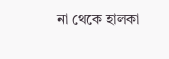না থেকে হালকা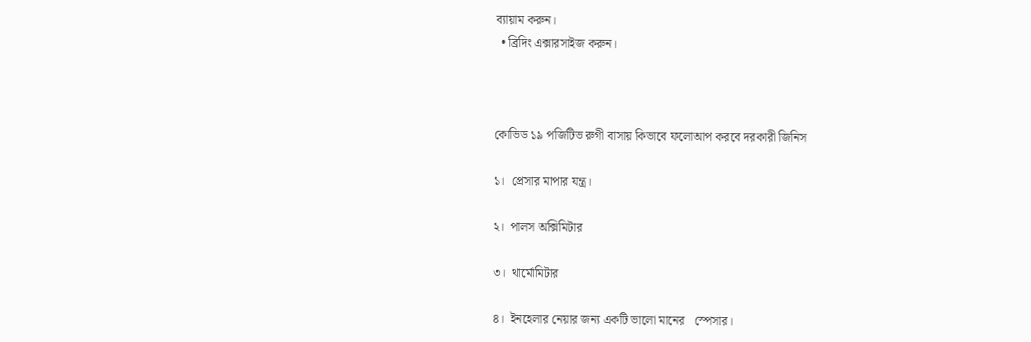ব্যায়াম করুন।
  • ব্রিদিং এক্সারসাইজ করুন।



কোভিড ১৯ পজিটিভ রুগী বাসায় কিভাবে ফলোআপ করবে দরকারী জিনিস

১।  প্রেসার মাপার যন্ত্র।

২।  পালস অক্সিমিটার

৩।  থার্মোমিটার

৪।  ইনহেলার নেয়ার জন্য একটি ভালো মানের   স্পেসার।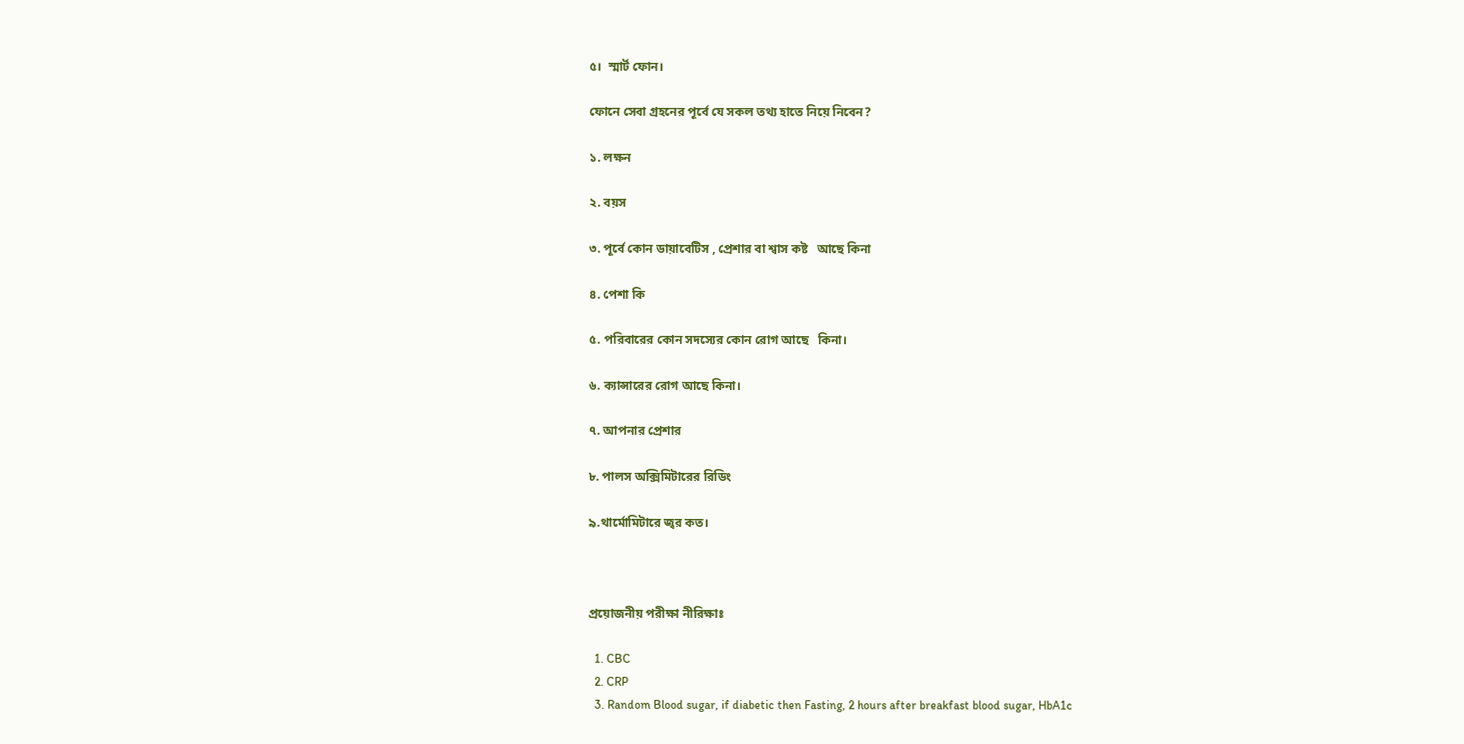৫।  স্মার্ট ফোন।

ফোনে সেবা গ্রহনের পূর্বে যে সকল তথ্য হাতে নিয়ে নিবেন?

১. লক্ষন

২. বয়স

৩. পূর্বে কোন ডায়াবেটিস , প্রেশার বা শ্বাস কষ্ট   আছে কিনা

৪. পেশা কি

৫. পরিবারের কোন সদস্যের কোন রোগ আছে   কিনা।

৬. ক্যান্সারের রোগ আছে কিনা।

৭. আপনার প্রেশার

৮. পালস অক্সিমিটারের রিডিং

৯.থার্মোমিটারে জ্বর কত।



প্রয়োজনীয় পরীক্ষা নীরিক্ষাঃ

  1. CBC
  2. CRP
  3. Random Blood sugar, if diabetic then Fasting, 2 hours after breakfast blood sugar, HbA1c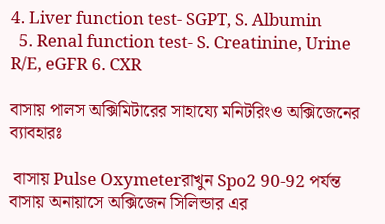4. Liver function test- SGPT, S. Albumin
  5. Renal function test- S. Creatinine, Urine R/E, eGFR 6. CXR

বাসায় পালস অক্সিমিটারের সাহায্যে মনিটরিংও অক্সিজেনের ব্যাবহারঃ

 বাসায় Pulse Oxymeterরাখুন Spo2 90-92 পর্যন্ত বাসায় অনায়াসে অক্সিজেন সিলিন্ডার এর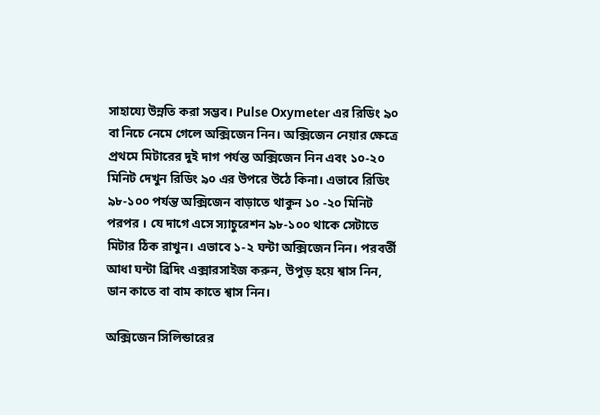সাহায্যে উন্নতি করা সম্ভব। Pulse Oxymeter এর রিডিং ৯০ বা নিচে নেমে গেলে অক্সিজেন নিন। অক্সিজেন নেয়ার ক্ষেত্রে প্রথমে মিটারের দুই দাগ পর্যন্ত অক্সিজেন নিন এবং ১০-২০ মিনিট দেখুন রিডিং ৯০ এর উপরে উঠে কিনা। এভাবে রিডিং ৯৮-১০০ পর্যন্ত অক্সিজেন বাড়াতে থাকুন ১০ -২০ মিনিট পরপর । যে দাগে এসে স্যাচুরেশন ৯৮-১০০ থাকে সেটাতে মিটার ঠিক রাখুন। এভাবে ১-২ ঘন্টা অক্সিজেন নিন। পরবর্তী আধা ঘন্টা ব্রিদিং এক্সারসাইজ করুন, উপুড় হয়ে শ্বাস নিন, ডান কাতে বা বাম কাতে শ্বাস নিন।

অক্সিজেন সিলিন্ডারের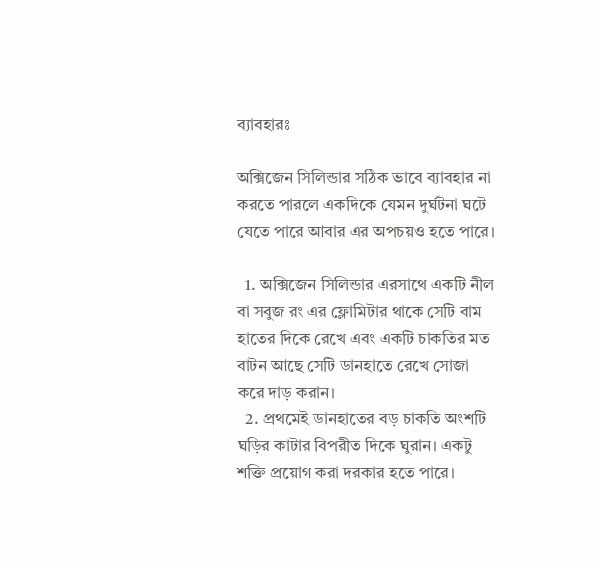ব্যাবহারঃ

অক্সিজেন সিলিন্ডার সঠিক ভাবে ব্যাবহার না করতে পারলে একদিকে যেমন দুর্ঘটনা ঘটে যেতে পারে আবার এর অপচয়ও হতে পারে।

  1. অক্সিজেন সিলিন্ডার এরসাথে একটি নীল বা সবুজ রং এর ফ্লোমিটার থাকে সেটি বাম হাতের দিকে রেখে এবং একটি চাকতির মত বাটন আছে সেটি ডানহাতে রেখে সোজা করে দাড় করান।
  2. প্রথমেই ডানহাতের বড় চাকতি অংশটি ঘড়ির কাটার বিপরীত দিকে ঘুরান। একটু শক্তি প্রয়োগ করা দরকার হতে পারে।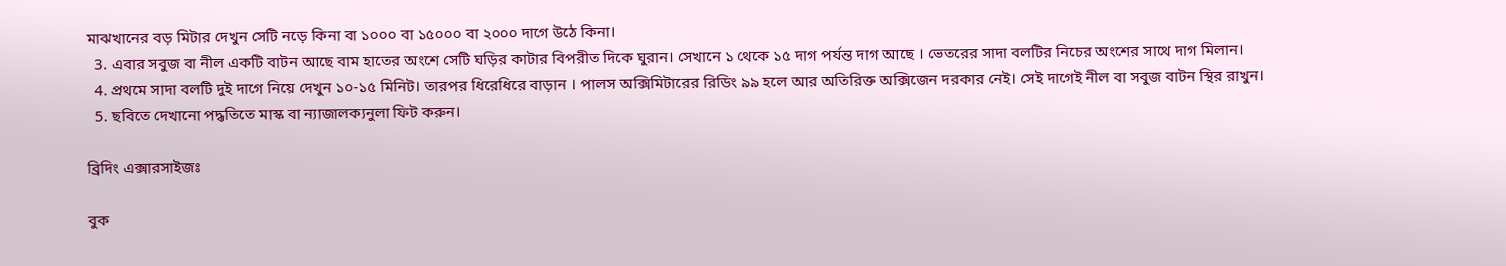মাঝখানের বড় মিটার দেখুন সেটি নড়ে কিনা বা ১০০০ বা ১৫০০০ বা ২০০০ দাগে উঠে কিনা।
  3. এবার সবুজ বা নীল একটি বাটন আছে বাম হাতের অংশে সেটি ঘড়ির কাটার বিপরীত দিকে ঘুরান। সেখানে ১ থেকে ১৫ দাগ পর্যন্ত দাগ আছে । ভেতরের সাদা বলটির নিচের অংশের সাথে দাগ মিলান।
  4. প্রথমে সাদা বলটি দুই দাগে নিয়ে দেখুন ১০-১৫ মিনিট। তারপর ধিরেধিরে বাড়ান । পালস অক্সিমিটারের রিডিং ৯৯ হলে আর অতিরিক্ত অক্সিজেন দরকার নেই। সেই দাগেই নীল বা সবুজ বাটন স্থির রাখুন।
  5. ছবিতে দেখানো পদ্ধতিতে মাস্ক বা ন্যাজালক্যনুলা ফিট করুন।

ব্রিদিং এক্সারসাইজঃ

বুক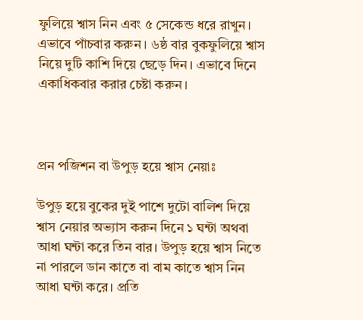ফুলিয়ে শ্বাস নিন এবং ৫ সেকেন্ড ধরে রাখুন। এভাবে পাঁচবার করুন । ৬ষ্ঠ বার বুকফুলিয়ে শ্বাস নিয়ে দুটি কাশি দিয়ে ছেড়ে দিন। এভাবে দিনে একাধিকবার করার চেষ্টা করুন।



প্রন পজিশন বা উপুড় হয়ে শ্বাস নেয়াঃ

উপুড় হয়ে বুকের দুই পাশে দুটো বালিশ দিয়ে শ্বাস নেয়ার অভ্যাস করুন দিনে ১ ঘন্টা অথবা আধা ঘন্টা করে তিন বার। উপুড় হয়ে শ্বাস নিতে না পারলে ডান কাতে বা বাম কাতে শ্বাস নিন আধা ঘন্টা করে। প্রতি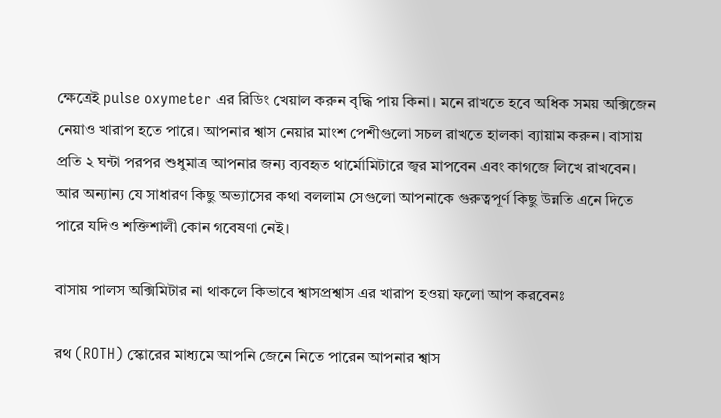ক্ষেত্রেই pulse oxymeter এর রিডিং খেয়াল করুন বৃদ্ধি পায় কিনা। মনে রাখতে হবে অধিক সময় অক্সিজেন নেয়াও খারাপ হতে পারে। আপনার শ্বাস নেয়ার মাংশ পেশীগুলো সচল রাখতে হালকা ব্যায়াম করুন। বাসায় প্রতি ২ ঘন্টা পরপর শুধুমাত্র আপনার জন্য ব্যবহৃত থার্মোমিটারে জ্বর মাপবেন এবং কাগজে লিখে রাখবেন। আর অন্যান্য যে সাধারণ কিছু অভ্যাসের কথা বললাম সেগুলো আপনাকে গুরুত্বপূর্ণ কিছু উন্নতি এনে দিতে পারে যদিও শক্তিশালী কোন গবেষণা নেই।

বাসায় পালস অক্সিমিটার না থাকলে কিভাবে শ্বাসপ্রশ্বাস এর খারাপ হওয়া ফলো আপ করবেনঃ

রথ (ROTH) স্কোরের মাধ্যমে আপনি জেনে নিতে পারেন আপনার শ্বাস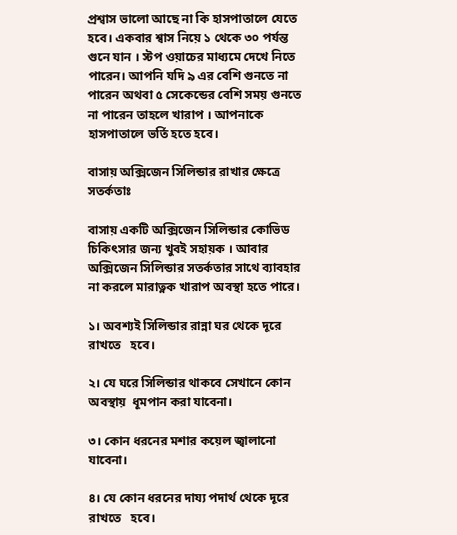প্রশ্বাস ভালো আছে না কি হাসপাতালে যেতে হবে। একবার শ্বাস নিয়ে ১ থেকে ৩০ পর্যন্ত গুনে যান । স্টপ ওয়াচের মাধ্যমে দেখে নিতে পারেন। আপনি যদি ৯ এর বেশি গুনতে না পারেন অথবা ৫ সেকেন্ডের বেশি সময় গুনতে না পারেন তাহলে খারাপ । আপনাকে হাসপাতালে ভর্তি হতে হবে।

বাসায় অক্সিজেন সিলিন্ডার রাখার ক্ষেত্রে সতর্কতাঃ

বাসায় একটি অক্সিজেন সিলিন্ডার কোভিড চিকিৎসার জন্য খুবই সহায়ক । আবার অক্সিজেন সিলিন্ডার সতর্কতার সাথে ব্যাবহার না করলে মারাত্নক খারাপ অবস্থা হতে পারে।

১। অবশ্যই সিলিন্ডার রান্না ঘর থেকে দূরে রাখতে   হবে।

২। যে ঘরে সিলিন্ডার থাকবে সেখানে কোন   অবস্থায়  ধূমপান করা যাবেনা।

৩। কোন ধরনের মশার কয়েল জ্বালানো যাবেনা।

৪। যে কোন ধরনের দায্য পদার্থ থেকে দূরে রাখতে   হবে।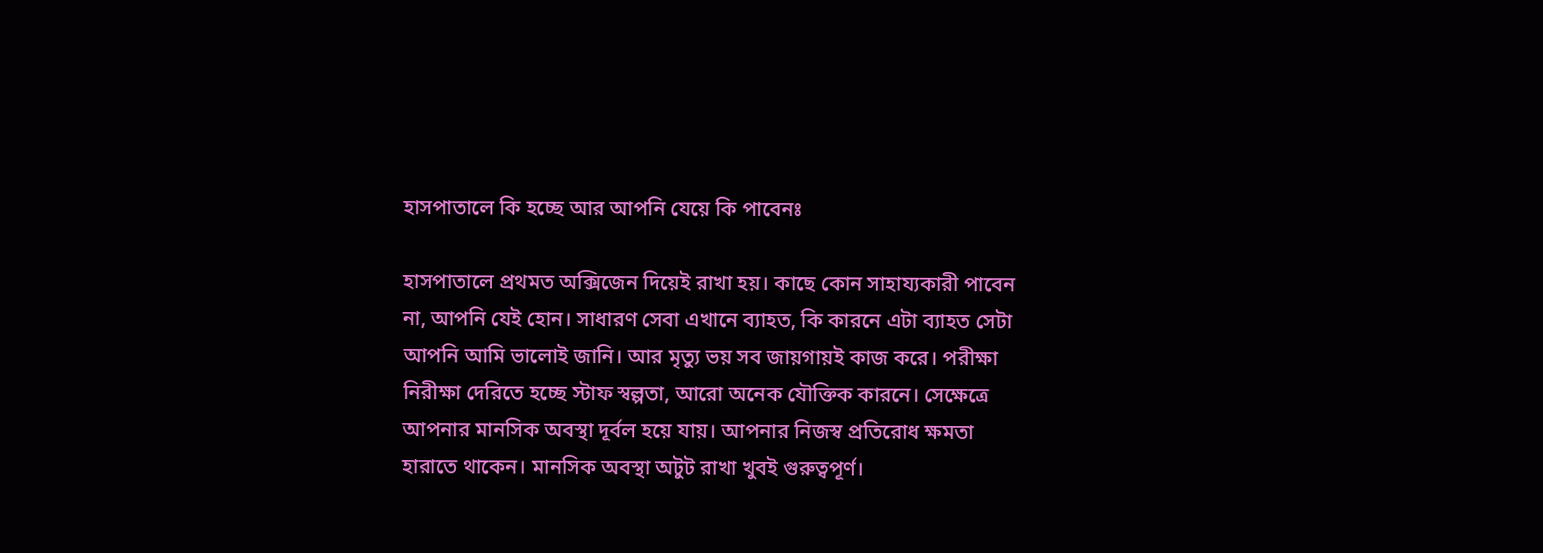হাসপাতালে কি হচ্ছে আর আপনি যেয়ে কি পাবেনঃ

হাসপাতালে প্রথমত অক্সিজেন দিয়েই রাখা হয়। কাছে কোন সাহায্যকারী পাবেন না, আপনি যেই হোন। সাধারণ সেবা এখানে ব্যাহত, কি কারনে এটা ব্যাহত সেটা আপনি আমি ভালোই জানি। আর মৃত্যু ভয় সব জায়গায়ই কাজ করে। পরীক্ষা নিরীক্ষা দেরিতে হচ্ছে স্টাফ স্বল্পতা, আরো অনেক যৌক্তিক কারনে। সেক্ষেত্রে আপনার মানসিক অবস্থা দূর্বল হয়ে যায়। আপনার নিজস্ব প্রতিরোধ ক্ষমতা হারাতে থাকেন। মানসিক অবস্থা অটুট রাখা খুবই গুরুত্বপূর্ণ।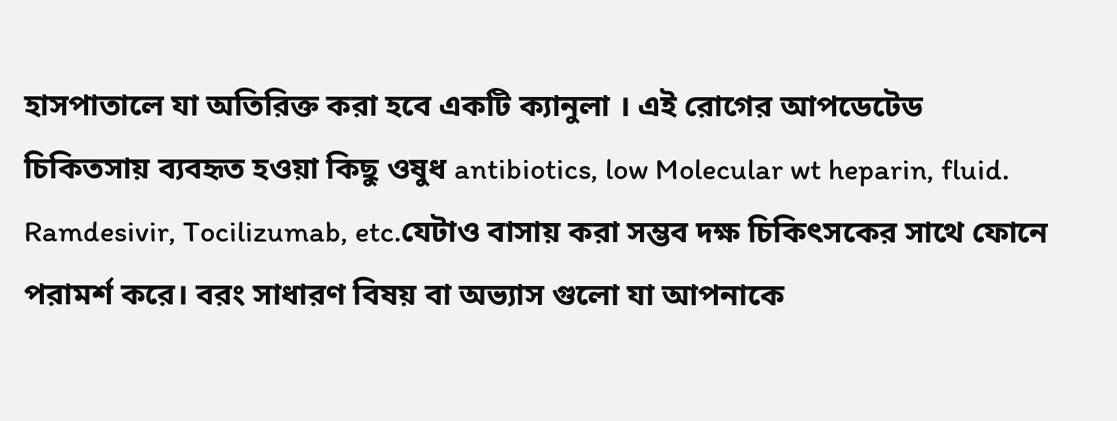হাসপাতালে যা অতিরিক্ত করা হবে একটি ক্যানুলা । এই রোগের আপডেটেড চিকিতসায় ব্যবহৃত হওয়া কিছু ওষুধ antibiotics, low Molecular wt heparin, fluid. Ramdesivir, Tocilizumab, etc.যেটাও বাসায় করা সম্ভব দক্ষ চিকিৎসকের সাথে ফোনে পরামর্শ করে। বরং সাধারণ বিষয় বা অভ্যাস গুলো যা আপনাকে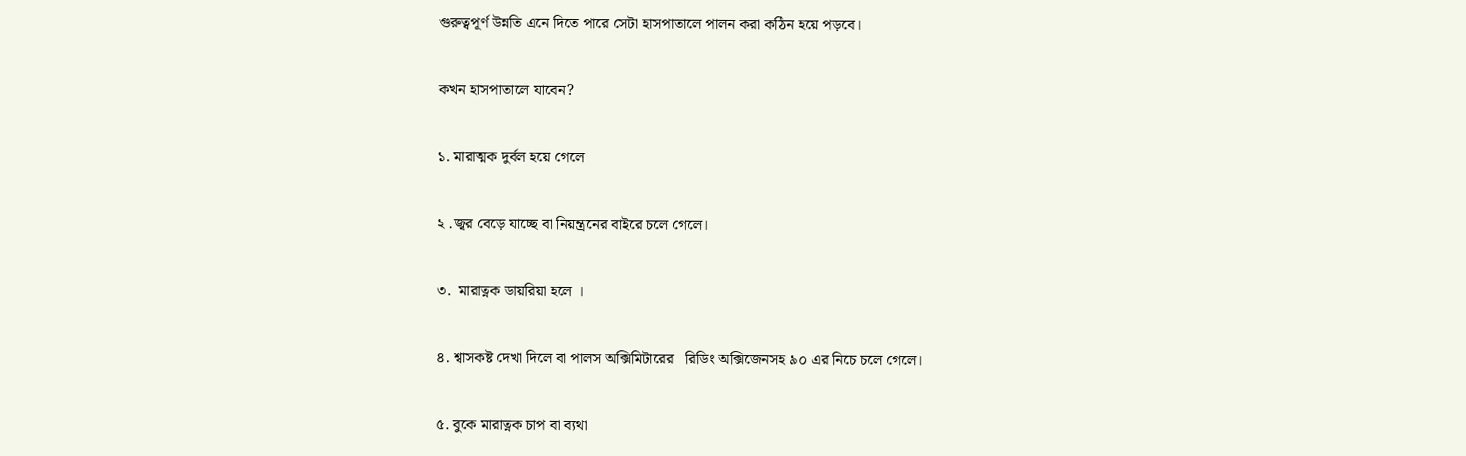গুরুত্বপূর্ণ উন্নতি এনে দিতে পারে সেটা হাসপাতালে পালন করা কঠিন হয়ে পড়বে।

কখন হাসপাতালে যাবেন?

১. মারাত্মক দুর্বল হয়ে গেলে

২ .জ্বর বেড়ে যাচ্ছে বা নিয়ন্ত্রনের বাইরে চলে গেলে।

৩.  মারাত্নক ডায়রিয়া হলে ।

৪. শ্বাসকষ্ট দেখা দিলে বা পালস অক্সিমিটারের   রিডিং অক্সিজেনসহ ৯০ এর নিচে চলে গেলে।

৫. বুকে মারাত্নক চাপ বা ব্যথা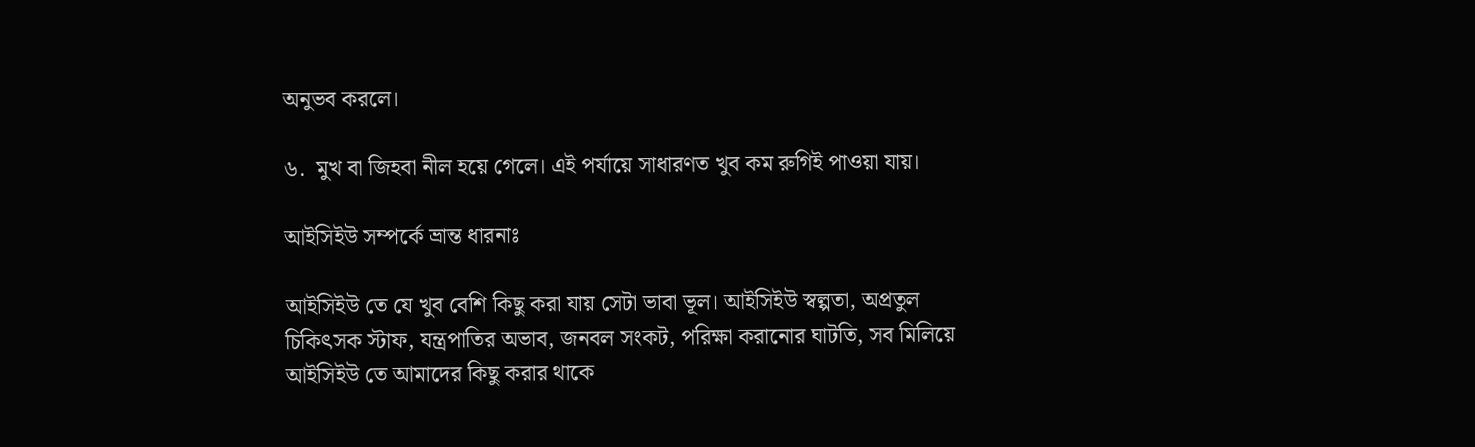অনুভব করলে।

৬.  মুখ বা জিহবা নীল হয়ে গেলে। এই পর্যায়ে সাধারণত খুব কম রুগিই পাওয়া যায়।

আইসিইউ সম্পর্কে ভ্রান্ত ধারনাঃ

আইসিইউ তে যে খুব বেশি কিছু করা যায় সেটা ভাবা ভূল। আইসিইউ স্বল্পতা, অপ্রতুল চিকিৎসক স্টাফ, যন্ত্রপাতির অভাব, জনবল সংকট, পরিক্ষা করানোর ঘাটতি, সব মিলিয়ে আইসিইউ তে আমাদের কিছু করার থাকে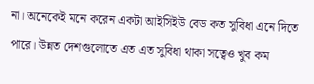না। অনেকেই মনে করেন একটা আইসিইউ বেড কত সুবিধা এনে দিতে পারে। উন্নত দেশগুলোতে এত এত সুবিধা থাকা সত্বেও খুব কম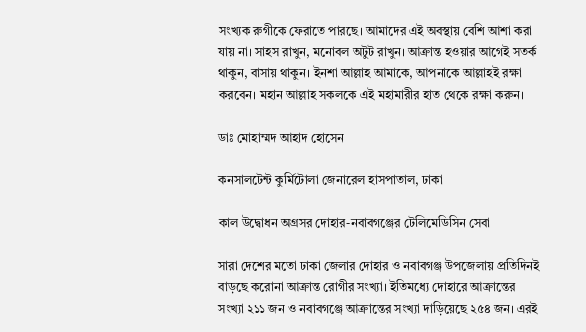সংখ্যক রুগীকে ফেরাতে পারছে। আমাদের এই অবস্থায় বেশি আশা করা যায় না। সাহস রাখুন, মনোবল অটুট রাখুন। আক্রান্ত হওয়ার আগেই সতর্ক থাকুন, বাসায় থাকুন। ইনশা আল্লাহ আমাকে, আপনাকে আল্লাহই রক্ষা করবেন। মহান আল্লাহ সকলকে এই মহামারীর হাত থেকে রক্ষা করুন।

ডাঃ মোহাম্মদ আহাদ হোসেন

কনসালটেন্ট কুর্মিটোলা জেনারেল হাসপাতাল, ঢাকা

কাল উদ্বোধন অগ্রসর দোহার-নবাবগঞ্জের টেলিমেডিসিন সেবা

সারা দেশের মতো ঢাকা জেলার দোহার ও নবাবগঞ্জ উপজেলায় প্রতিদিনই বাড়ছে করোনা আক্রান্ত রোগীর সংখ্যা। ইতিমধ্যে দোহারে আক্রান্তের সংখ্যা ২১১ জন ও নবাবগঞ্জে আক্রান্তের সংখ্যা দাড়িয়েছে ২৫৪ জন। এরই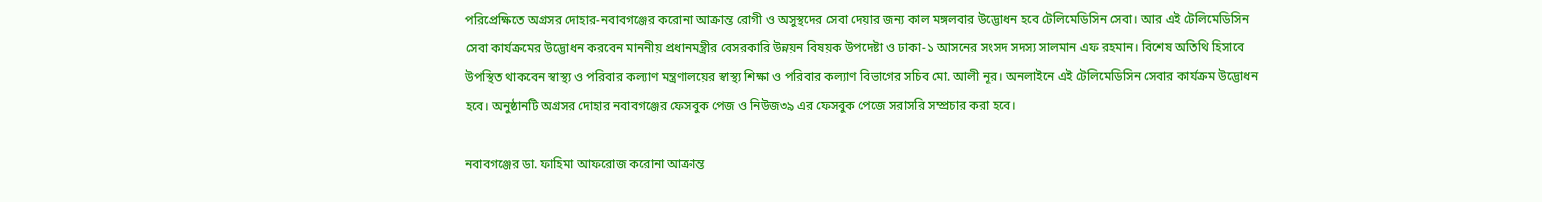পরিপ্রেক্ষিতে অগ্রসর দোহার-নবাবগঞ্জের করোনা আক্রান্ত রোগী ও অসুস্থদের সেবা দেয়ার জন্য কাল মঙ্গলবার উদ্ভোধন হবে টেলিমেডিসিন সেবা। আর এই টেলিমেডিসিন সেবা কার্যক্রমের উদ্ভোধন করবেন মাননীয় প্রধানমন্ত্রীর বেসরকারি উন্নয়ন বিষয়ক উপদেষ্টা ও ঢাকা-১ আসনের সংসদ সদস্য সালমান এফ রহমান। বিশেষ অতিথি হিসাবে উপস্থিত থাকবেন স্বাস্থ্য ও পরিবার কল্যাণ মন্ত্রণালয়ের স্বাস্থ্য শিক্ষা ও পরিবার কল্যাণ বিভাগের সচিব মো. আলী নূর। অনলাইনে এই টেলিমেডিসিন সেবার কার্যক্রম উদ্ভোধন হবে। অনুষ্ঠানটি অগ্রসর দোহার নবাবগঞ্জের ফেসবুক পেজ ও নিউজ৩৯ এর ফেসবুক পেজে সরাসরি সম্প্রচার করা হবে।

নবাবগঞ্জের ডা. ফাহিমা আফরোজ করোনা আক্রান্ত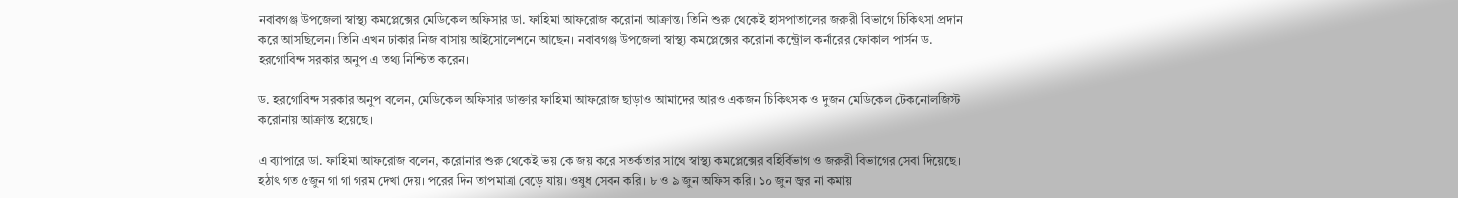নবাবগঞ্জ উপজেলা স্বাস্থ্য কমপ্লেক্সের মেডিকেল অফিসার ডা. ফাহিমা আফরোজ করোনা আক্রান্ত। তিনি শুরু থেকেই হাসপাতালের জরুরী বিভাগে চিকিৎসা প্রদান করে আসছিলেন। তিনি এখন ঢাকার নিজ বাসায় আইসোলেশনে আছেন। নবাবগঞ্জ উপজেলা স্বাস্থ্য কমপ্লেক্সের করোনা কন্ট্রোল কর্নারের ফোকাল পার্সন ড. হরগোবিন্দ সরকার অনুপ এ তথ্য নিশ্চিত করেন।

ড. হরগোবিন্দ সরকার অনুপ বলেন, মেডিকেল অফিসার ডাক্তার ফাহিমা আফরোজ ছাড়াও আমাদের আরও একজন চিকিৎসক ও দুজন মেডিকেল টেকনোলজিস্ট করোনায় আক্রান্ত হয়েছে।

এ ব্যাপারে ডা. ফাহিমা আফরোজ বলেন, করোনার শুরু থেকেই ভয় কে জয় করে সতর্কতার সাথে স্বাস্থ্য কমপ্লেক্সের বহির্বিভাগ ও জরুরী বিভাগের সেবা দিয়েছে। হঠাৎ গত ৫জুন গা গা গরম দেখা দেয়। পরের দিন তাপমাত্রা বেড়ে যায়। ওষুধ সেবন করি। ৮ ও ৯ জুন অফিস করি। ১০ জুন জ্বর না কমায়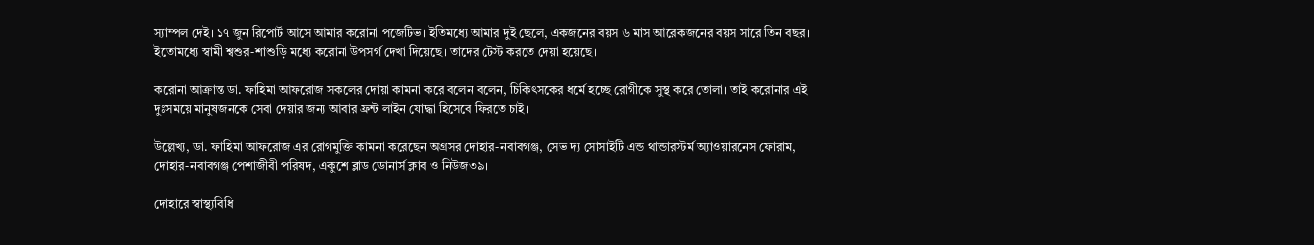স্যাম্পল দেই। ১৭ জুন রিপোর্ট আসে আমার করোনা পজেটিভ। ইতিমধ্যে আমার দুই ছেলে, একজনের বয়স ৬ মাস আরেকজনের বয়স সারে তিন বছর। ইতোমধ্যে স্বামী শ্বশুর-শাশুড়ি মধ্যে করোনা উপসর্গ দেখা দিয়েছে। তাদের টেস্ট করতে দেয়া হয়েছে।

করোনা আক্রান্ত ডা. ফাহিমা আফরোজ সকলের দোয়া কামনা করে বলেন বলেন, চিকিৎসকের ধর্মে হচ্ছে রোগীকে সুস্থ করে তোলা। তাই করোনার এই দুঃসময়ে মানুষজনকে সেবা দেয়ার জন্য আবার ফ্রন্ট লাইন যোদ্ধা হিসেবে ফিরতে চাই।

উল্লেখ্য, ডা. ফাহিমা আফরোজ এর রোগমুক্তি কামনা করেছেন অগ্রসর দোহার-নবাবগঞ্জ, সেভ দ্য সোসাইটি এন্ড থান্ডারস্টর্ম অ্যাওয়ারনেস ফোরাম, দোহার-নবাবগঞ্জ পেশাজীবী পরিষদ, একুশে ব্লাড ডোনার্স ক্লাব ও নিউজ৩৯।

দোহারে স্বাস্থ্যবিধি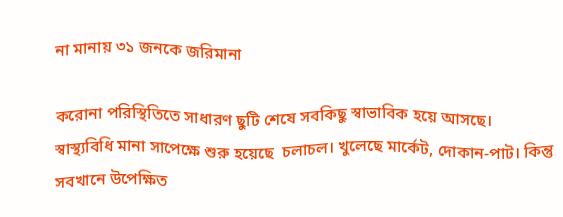না মানায় ৩১ জনকে জরিমানা

করোনা পরিস্থিতিতে সাধারণ ছুটি শেষে সবকিছু স্বাভাবিক হয়ে আসছে। স্বাস্থ্যবিধি মানা সাপেক্ষে শুরু হয়েছে  চলাচল। খুলেছে মার্কেট, দোকান-পাট। কিন্তু সবখানে উপেক্ষিত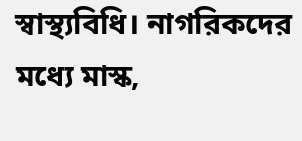স্বাস্থ্যবিধি। নাগরিকদের মধ্যে মাস্ক,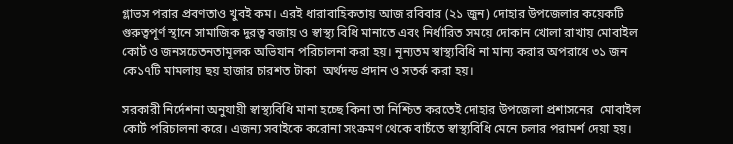গ্লাভস পরার প্রবণতাও খুবই কম। এরই ধারাবাহিকতায় আজ রবিবার (২১ জুন) দোহার উপজেলার কয়েকটি গুরুত্বপূর্ণ স্থানে সামাজিক দুরত্ব বজায় ও স্বাস্থ্য বিধি মানাতে এবং নির্ধারিত সময়ে দোকান খোলা রাখায় মোবাইল কোর্ট ও জনসচেতনতামূলক অভিযান পরিচালনা করা হয়। নূন্যতম স্বাস্থ্যবিধি না মান্য করার অপরাধে ৩১ জন কে১৭টি মামলায় ছয় হাজার চারশত টাকা  অর্থদন্ড প্রদান ও সতর্ক করা হয়।

সরকারী নির্দেশনা অনুযায়ী স্বাস্থ্যবিধি মানা হচ্ছে কিনা তা নিশ্চিত করতেই দোহার উপজেলা প্রশাসনের  মোবাইল কোর্ট পরিচালনা করে। এজন্য সবাইকে করোনা সংক্রমণ থেকে বাচঁতে স্বাস্থ্যবিধি মেনে চলার পরামর্শ দেয়া হয়।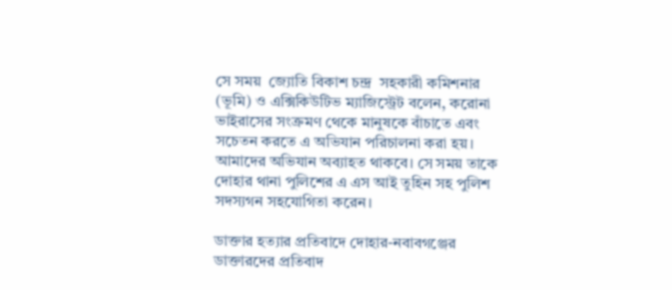সে সময়  জ্যোতি বিকাশ চন্দ্র  সহকারী কমিশনার (ভূমি) ও এক্সিকিউটিভ ম্যাজিস্ট্রেট বলেন, করোনা ভাইরাসের সংক্রমণ থেকে মানুষকে বাঁচাতে এবং সচেতন করতে এ অভিযান পরিচালনা করা হয়। আমাদের অভিযান অব্যাহত থাকবে। সে সময় তাকে  দোহার থানা পুলিশের এ এস আই তুহিন সহ পুলিশ সদস্যগন সহযোগিতা করেন।

ডাক্তার হত্যার প্রতিবাদে দোহার-নবাবগঞ্জের ডাক্তারদের প্রতিবাদ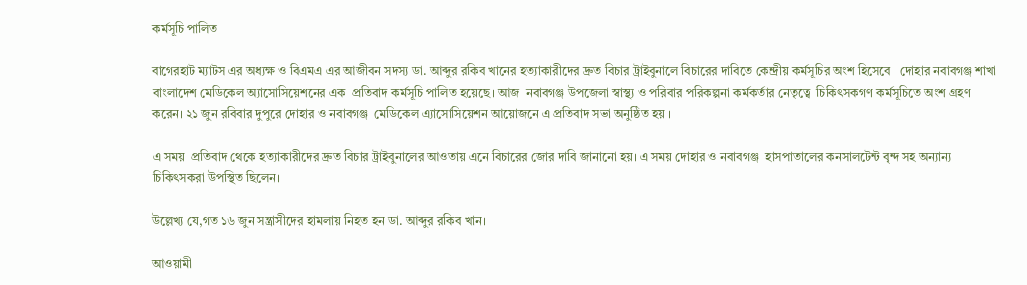কর্মসূচি পালিত

বাগেরহাট ম্যাটস এর অধ্যক্ষ ও বিএমএ এর আজীবন সদস্য ডা. আব্দুর রকিব খানের হত্যাকারীদের দ্রুত বিচার ট্রাইবুনালে বিচারের দাবিতে কেন্দ্রীয় কর্মসূচির অংশ হিসেবে   দোহার নবাবগঞ্জ শাখা  বাংলাদেশ মেডিকেল অ্যাসোসিয়েশনের এক  প্রতিবাদ কর্মসূচি পালিত হয়েছে। আজ  নবাবগঞ্জ উপজেলা স্বাস্থ্য ও পরিবার পরিকল্পনা কর্মকর্তার নেতৃত্বে  চিকিৎসকগণ কর্মসূচিতে অংশ গ্রহণ করেন। ২১ জুন রবিবার দুপুরে দোহার ও নবাবগঞ্জ  মেডিকেল এ্যাসোসিয়েশন আয়োজনে এ প্রতিবাদ সভা অনুষ্ঠিত হয় ।

এ সময়  প্রতিবাদ থেকে হত্যাকারীদের দ্রুত বিচার ট্রাইবুনালের আওতায় এনে বিচারের জোর দাবি জানানো হয়। এ সময় দোহার ও নবাবগঞ্জ  হাসপাতালের কনসালটেন্ট বৃন্দ সহ অন্যান্য চিকিৎসকরা উপস্থিত ছিলেন।

উল্লেখ্য যে,গত ১৬ জুন সন্ত্রাসীদের হামলায় নিহত হন ডা. আব্দুর রকিব খান।

আওয়ামী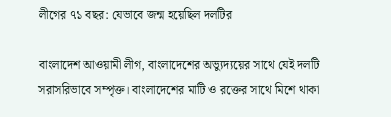লীগের ৭১ বছর: যেভাবে জন্ম হয়েছিল দলটির

বাংলাদেশ আওয়ামী লীগ, বাংলাদেশের অভ্যুদ্যয়ের সাথে যেই দলটি সরাসরিভাবে সম্পৃক্ত। বাংলাদেশের মাটি ও রক্তের সাথে মিশে থাকা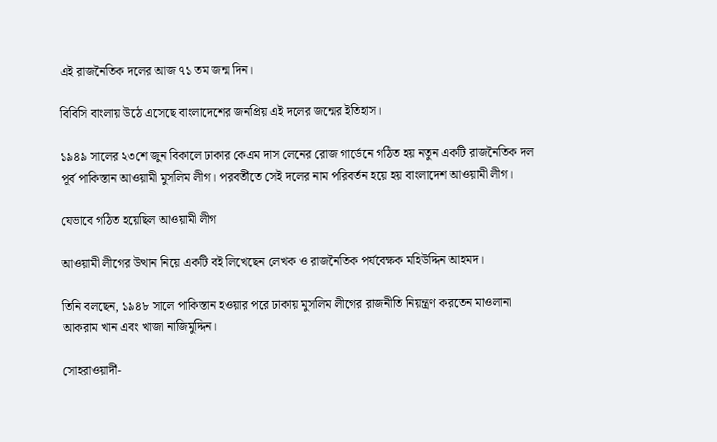এই রাজনৈতিক দলের আজ ৭১ তম জন্ম দিন।

বিবিসি বাংলায় উঠে এসেছে বাংলাদেশের জনপ্রিয় এই দলের জন্মের ইতিহাস।

১৯৪৯ সালের ২৩শে জুন বিকালে ঢাকার কেএম দাস লেনের রোজ গার্ডেনে গঠিত হয় নতুন একটি রাজনৈতিক দল পূর্ব পাকিস্তান আওয়ামী মুসলিম লীগ। পরবর্তীতে সেই দলের নাম পরিবর্তন হয়ে হয় বাংলাদেশ আওয়ামী লীগ।

যেভাবে গঠিত হয়েছিল আওয়ামী লীগ

আওয়ামী লীগের উত্থান নিয়ে একটি বই লিখেছেন লেখক ও রাজনৈতিক পর্যবেক্ষক মহিউদ্দিন আহমদ।

তিনি বলছেন, ১৯৪৮ সালে পাকিস্তান হওয়ার পরে ঢাকায় মুসলিম লীগের রাজনীতি নিয়ন্ত্রণ করতেন মাওলানা আকরাম খান এবং খাজা নাজিমুদ্দিন।

সোহরাওয়ার্দী-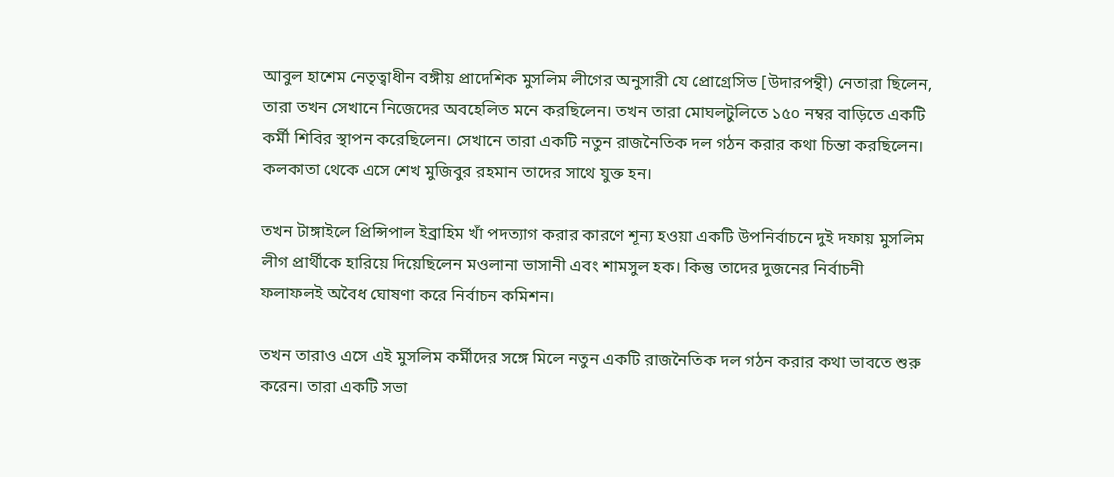আবুল হাশেম নেতৃত্বাধীন বঙ্গীয় প্রাদেশিক মুসলিম লীগের অনুসারী যে প্রোগ্রেসিভ [উদারপন্থী) নেতারা ছিলেন, তারা তখন সেখানে নিজেদের অবহেলিত মনে করছিলেন। তখন তারা মোঘলটুলিতে ১৫০ নম্বর বাড়িতে একটি কর্মী শিবির স্থাপন করেছিলেন। সেখানে তারা একটি নতুন রাজনৈতিক দল গঠন করার কথা চিন্তা করছিলেন। কলকাতা থেকে এসে শেখ মুজিবুর রহমান তাদের সাথে যুক্ত হন।

তখন টাঙ্গাইলে প্রিন্সিপাল ইব্রাহিম খাঁ পদত্যাগ করার কারণে শূন্য হওয়া একটি উপনির্বাচনে দুই দফায় মুসলিম লীগ প্রার্থীকে হারিয়ে দিয়েছিলেন মওলানা ভাসানী এবং শামসুল হক। কিন্তু তাদের দুজনের নির্বাচনী ফলাফলই অবৈধ ঘোষণা করে নির্বাচন কমিশন।

তখন তারাও এসে এই মুসলিম কর্মীদের সঙ্গে মিলে নতুন একটি রাজনৈতিক দল গঠন করার কথা ভাবতে শুরু করেন। তারা একটি সভা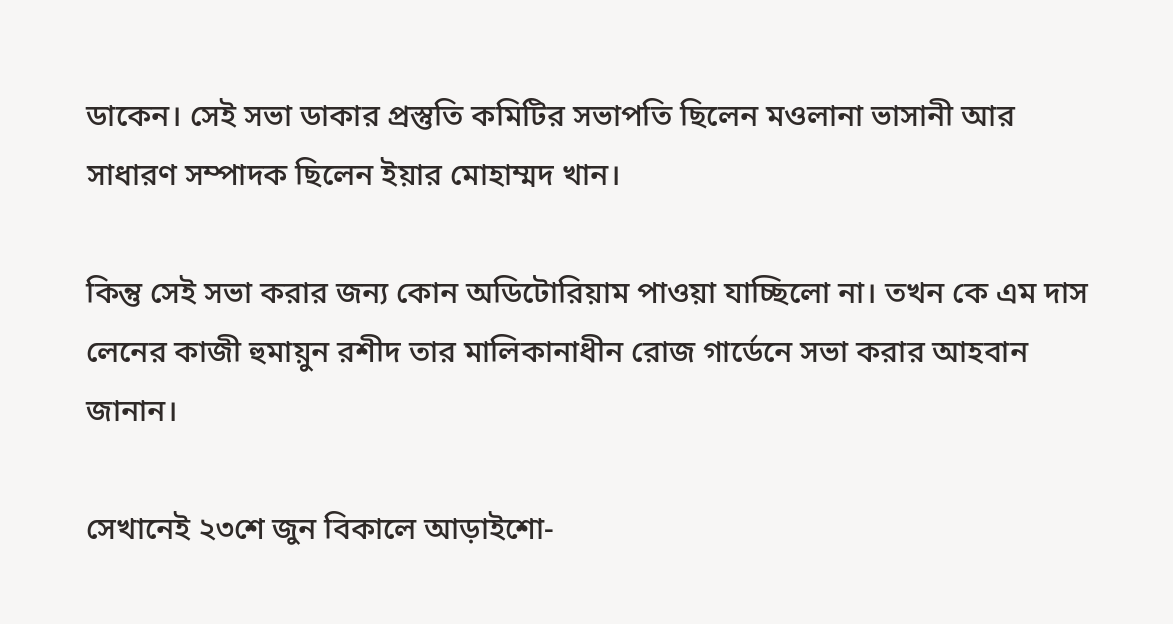ডাকেন। সেই সভা ডাকার প্রস্তুতি কমিটির সভাপতি ছিলেন মওলানা ভাসানী আর সাধারণ সম্পাদক ছিলেন ইয়ার মোহাম্মদ খান।

কিন্তু সেই সভা করার জন্য কোন অডিটোরিয়াম পাওয়া যাচ্ছিলো না। তখন কে এম দাস লেনের কাজী হুমায়ুন রশীদ তার মালিকানাধীন রোজ গার্ডেনে সভা করার আহবান জানান।

সেখানেই ২৩শে জুন বিকালে আড়াইশো-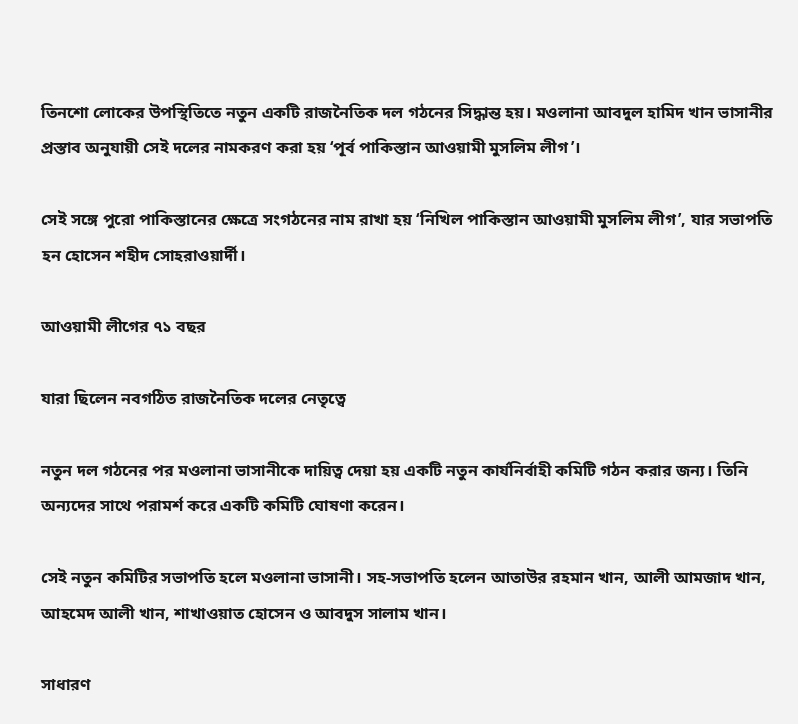তিনশো লোকের উপস্থিতিতে নতুন একটি রাজনৈতিক দল গঠনের সিদ্ধান্ত হয়। মওলানা আবদুল হামিদ খান ভাসানীর প্রস্তাব অনুযায়ী সেই দলের নামকরণ করা হয় ‘পূর্ব পাকিস্তান আওয়ামী মুসলিম লীগ’।

সেই সঙ্গে পুরো পাকিস্তানের ক্ষেত্রে সংগঠনের নাম রাখা হয় ‘নিখিল পাকিস্তান আওয়ামী মুসলিম লীগ’, যার সভাপতি হন হোসেন শহীদ সোহরাওয়ার্দী।

আওয়ামী লীগের ৭১ বছর

যারা ছিলেন নবগঠিত রাজনৈতিক দলের নেতৃত্বে

নতুন দল গঠনের পর মওলানা ভাসানীকে দায়িত্ব দেয়া হয় একটি নতুন কার্যনির্বাহী কমিটি গঠন করার জন্য। তিনি অন্যদের সাথে পরামর্শ করে একটি কমিটি ঘোষণা করেন।

সেই নতুন কমিটির সভাপতি হলে মওলানা ভাসানী। সহ-সভাপতি হলেন আতাউর রহমান খান, আলী আমজাদ খান, আহমেদ আলী খান, শাখাওয়াত হোসেন ও আবদুস সালাম খান।

সাধারণ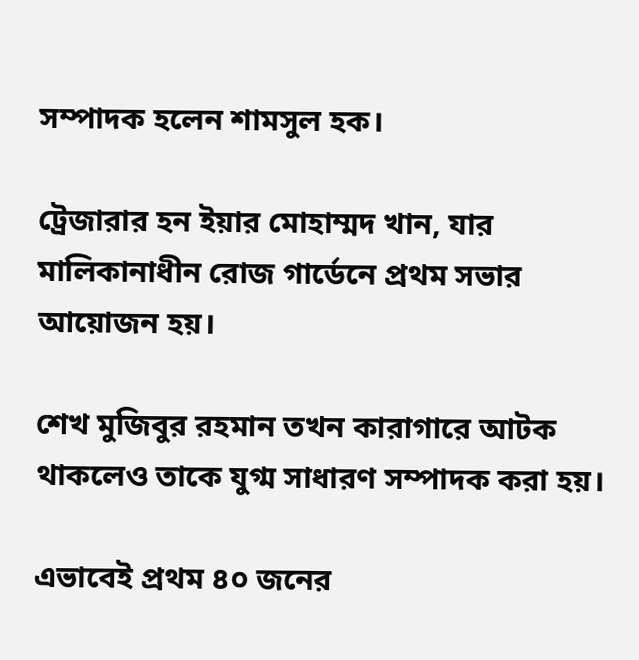সম্পাদক হলেন শামসুল হক।

ট্রেজারার হন ইয়ার মোহাম্মদ খান, যার মালিকানাধীন রোজ গার্ডেনে প্রথম সভার আয়োজন হয়।

শেখ মুজিবুর রহমান তখন কারাগারে আটক থাকলেও তাকে যুগ্ম সাধারণ সম্পাদক করা হয়।

এভাবেই প্রথম ৪০ জনের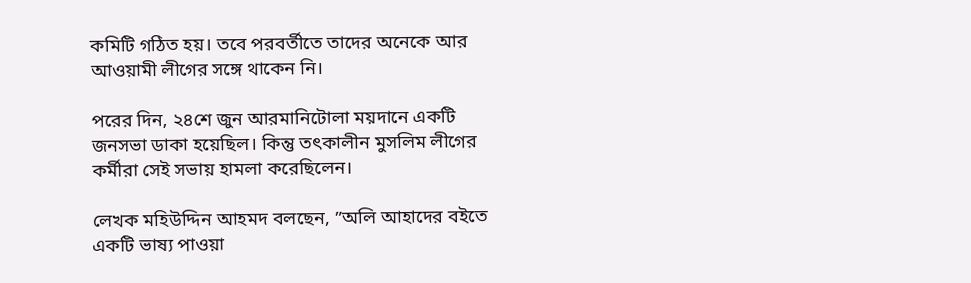কমিটি গঠিত হয়। তবে পরবর্তীতে তাদের অনেকে আর আওয়ামী লীগের সঙ্গে থাকেন নি।

পরের দিন, ২৪শে জুন আরমানিটোলা ময়দানে একটি জনসভা ডাকা হয়েছিল। কিন্তু তৎকালীন মুসলিম লীগের কর্মীরা সেই সভায় হামলা করেছিলেন।

লেখক মহিউদ্দিন আহমদ বলছেন, ”অলি আহাদের বইতে একটি ভাষ্য পাওয়া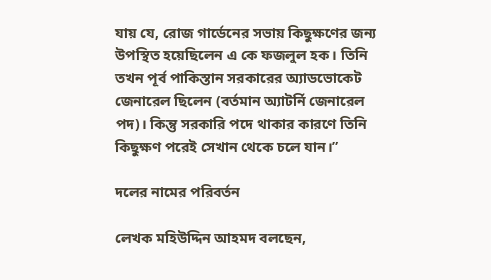যায় যে, রোজ গার্ডেনের সভায় কিছুক্ষণের জন্য উপস্থিত হয়েছিলেন এ কে ফজলুল হক। তিনি তখন পূর্ব পাকিস্তান সরকারের অ্যাডভোকেট জেনারেল ছিলেন (বর্তমান অ্যাটর্নি জেনারেল পদ)। কিন্তু সরকারি পদে থাকার কারণে তিনি কিছুক্ষণ পরেই সেখান থেকে চলে যান।”

দলের নামের পরিবর্তন

লেখক মহিউদ্দিন আহমদ বলছেন,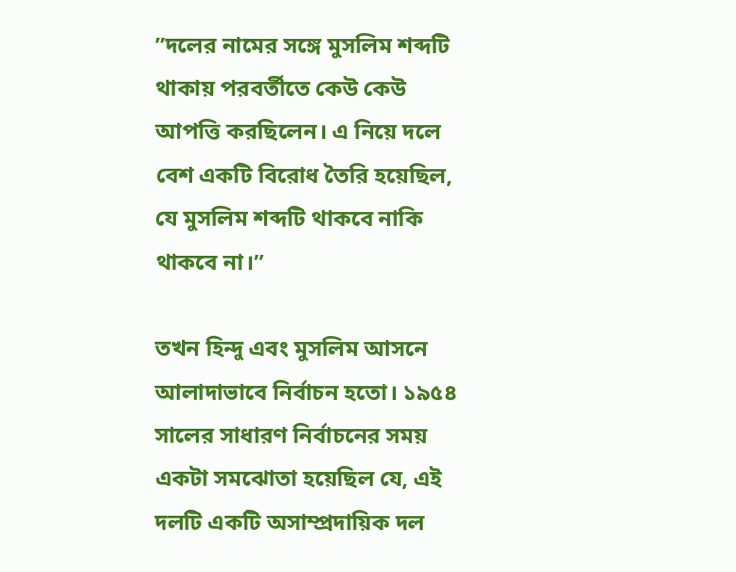”দলের নামের সঙ্গে মুসলিম শব্দটি থাকায় পরবর্তীতে কেউ কেউ আপত্তি করছিলেন। এ নিয়ে দলে বেশ একটি বিরোধ তৈরি হয়েছিল, যে মুসলিম শব্দটি থাকবে নাকি থাকবে না।”

তখন হিন্দু এবং মুসলিম আসনে আলাদাভাবে নির্বাচন হতো। ১৯৫৪ সালের সাধারণ নির্বাচনের সময় একটা সমঝোতা হয়েছিল যে, এই দলটি একটি অসাম্প্রদায়িক দল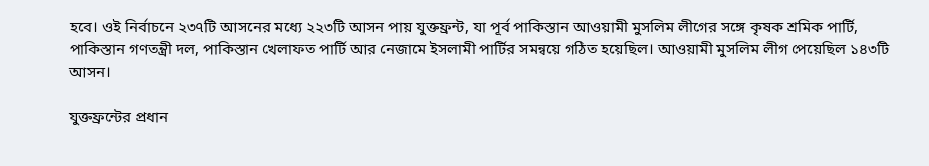হবে। ওই নির্বাচনে ২৩৭টি আসনের মধ্যে ২২৩টি আসন পায় যুক্তফ্রন্ট, যা পূর্ব পাকিস্তান আওয়ামী মুসলিম লীগের সঙ্গে কৃষক শ্রমিক পার্টি, পাকিস্তান গণতন্ত্রী দল, পাকিস্তান খেলাফত পার্টি আর নেজামে ইসলামী পার্টির সমন্বয়ে গঠিত হয়েছিল। আওয়ামী মুসলিম লীগ পেয়েছিল ১৪৩টি আসন।

যুক্তফ্রন্টের প্রধান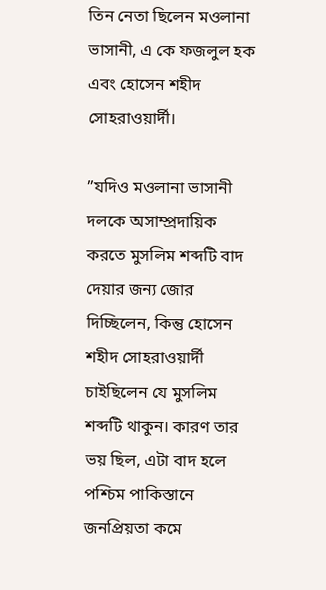তিন নেতা ছিলেন মওলানা ভাসানী, এ কে ফজলুল হক এবং হোসেন শহীদ সোহরাওয়ার্দী।

”যদিও মওলানা ভাসানী দলকে অসাম্প্রদায়িক করতে মুসলিম শব্দটি বাদ দেয়ার জন্য জোর দিচ্ছিলেন, কিন্তু হোসেন শহীদ সোহরাওয়ার্দী চাইছিলেন যে মুসলিম শব্দটি থাকুন। কারণ তার ভয় ছিল, এটা বাদ হলে পশ্চিম পাকিস্তানে জনপ্রিয়তা কমে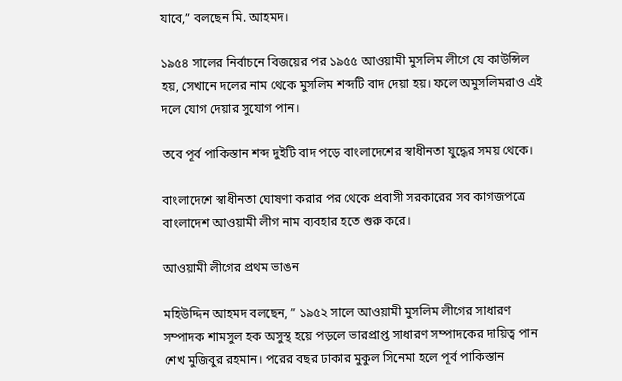যাবে,” বলছেন মি. আহমদ।

১৯৫৪ সালের নির্বাচনে বিজয়ের পর ১৯৫৫ আওয়ামী মুসলিম লীগে যে কাউন্সিল হয়, সেখানে দলের নাম থেকে মুসলিম শব্দটি বাদ দেয়া হয়। ফলে অমুসলিমরাও এই দলে যোগ দেয়ার সুযোগ পান।

তবে পূর্ব পাকিস্তান শব্দ দুইটি বাদ পড়ে বাংলাদেশের স্বাধীনতা যুদ্ধের সময় থেকে।

বাংলাদেশে স্বাধীনতা ঘোষণা করার পর থেকে প্রবাসী সরকারের সব কাগজপত্রে বাংলাদেশ আওয়ামী লীগ নাম ব্যবহার হতে শুরু করে।

আওয়ামী লীগের প্রথম ভাঙন

মহিউদ্দিন আহমদ বলছেন, ” ১৯৫২ সালে আওয়ামী মুসলিম লীগের সাধারণ সম্পাদক শামসুল হক অসুস্থ হয়ে পড়লে ভারপ্রাপ্ত সাধারণ সম্পাদকের দায়িত্ব পান শেখ মুজিবুর রহমান। পরের বছর ঢাকার মুকুল সিনেমা হলে পূর্ব পাকিস্তান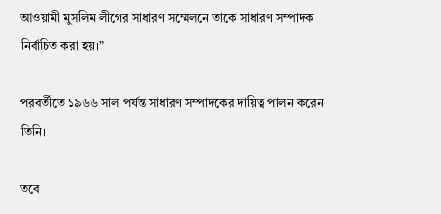আওয়ামী মুসলিম লীগের সাধারণ সম্মেলনে তাকে সাধারণ সম্পাদক নির্বাচিত করা হয়।”

পরবর্তীতে ১৯৬৬ সাল পর্যন্ত সাধারণ সম্পাদকের দায়িত্ব পালন করেন তিনি।

তবে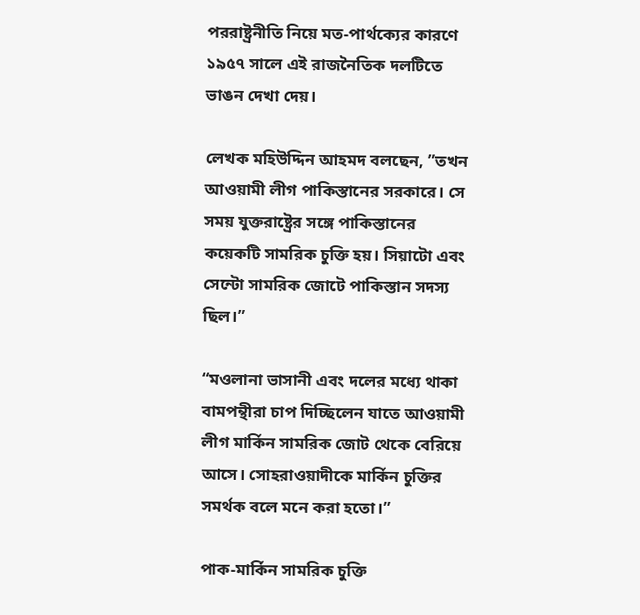পররাষ্ট্রনীতি নিয়ে মত-পার্থক্যের কারণে ১৯৫৭ সালে এই রাজনৈতিক দলটিতে ভাঙন দেখা দেয়।

লেখক মহিউদ্দিন আহমদ বলছেন, ”তখন আওয়ামী লীগ পাকিস্তানের সরকারে। সে সময় যুক্তরাষ্ট্রের সঙ্গে পাকিস্তানের কয়েকটি সামরিক চুক্তি হয়। সিয়াটো এবং সেন্টো সামরিক জোটে পাকিস্তান সদস্য ছিল।”

“মওলানা ভাসানী এবং দলের মধ্যে থাকা বামপন্থীরা চাপ দিচ্ছিলেন যাতে আওয়ামী লীগ মার্কিন সামরিক জোট থেকে বেরিয়ে আসে। সোহরাওয়াদীকে মার্কিন চুক্তির সমর্থক বলে মনে করা হতো।”

পাক-মার্কিন সামরিক চুক্তি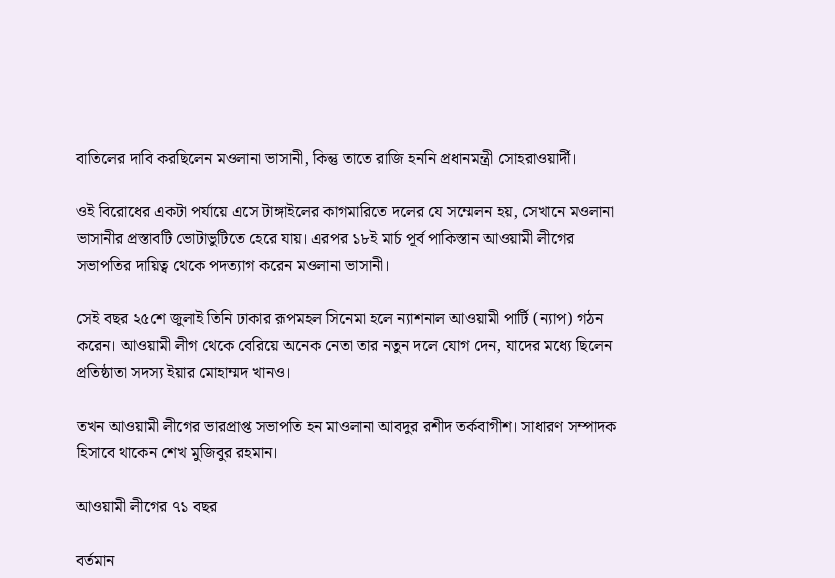বাতিলের দাবি করছিলেন মওলানা ভাসানী, কিন্তু তাতে রাজি হননি প্রধানমন্ত্রী সোহরাওয়ার্দী।

ওই বিরোধের একটা পর্যায়ে এসে টাঙ্গাইলের কাগমারিতে দলের যে সম্মেলন হয়, সেখানে মওলানা ভাসানীর প্রস্তাবটি ভোটাভুটিতে হেরে যায়। এরপর ১৮ই মার্চ পূর্ব পাকিস্তান আওয়ামী লীগের সভাপতির দায়িত্ব থেকে পদত্যাগ করেন মওলানা ভাসানী।

সেই বছর ২৫শে জুলাই তিনি ঢাকার রূপমহল সিনেমা হলে ন্যাশনাল আওয়ামী পার্টি (ন্যাপ) গঠন করেন। আওয়ামী লীগ থেকে বেরিয়ে অনেক নেতা তার নতুন দলে যোগ দেন, যাদের মধ্যে ছিলেন প্রতিষ্ঠাতা সদস্য ইয়ার মোহাম্মদ খানও।

তখন আওয়ামী লীগের ভারপ্রাপ্ত সভাপতি হন মাওলানা আবদুর রশীদ তর্কবাগীশ। সাধারণ সম্পাদক হিসাবে থাকেন শেখ মুজিবুর রহমান।

আওয়ামী লীগের ৭১ বছর

বর্তমান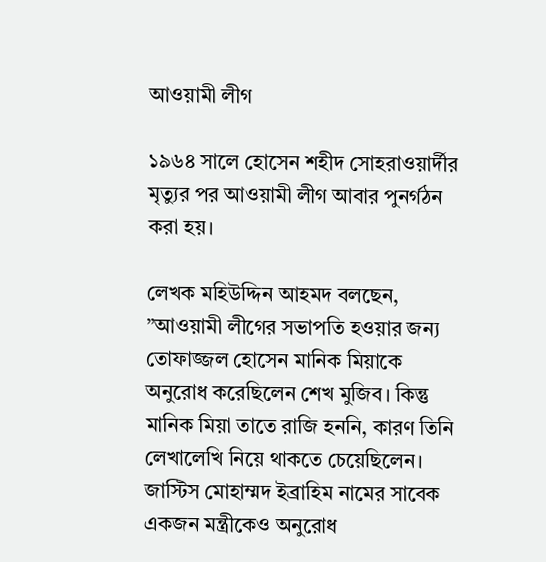আওয়ামী লীগ

১৯৬৪ সালে হোসেন শহীদ সোহরাওয়ার্দীর মৃত্যুর পর আওয়ামী লীগ আবার পুনর্গঠন করা হয়।

লেখক মহিউদ্দিন আহমদ বলছেন, ”আওয়ামী লীগের সভাপতি হওয়ার জন্য তোফাজ্জল হোসেন মানিক মিয়াকে অনুরোধ করেছিলেন শেখ মুজিব। কিন্তু মানিক মিয়া তাতে রাজি হননি, কারণ তিনি লেখালেখি নিয়ে থাকতে চেয়েছিলেন। জাস্টিস মোহাম্মদ ইব্রাহিম নামের সাবেক একজন মন্ত্রীকেও অনুরোধ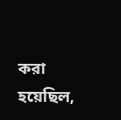করা হয়েছিল,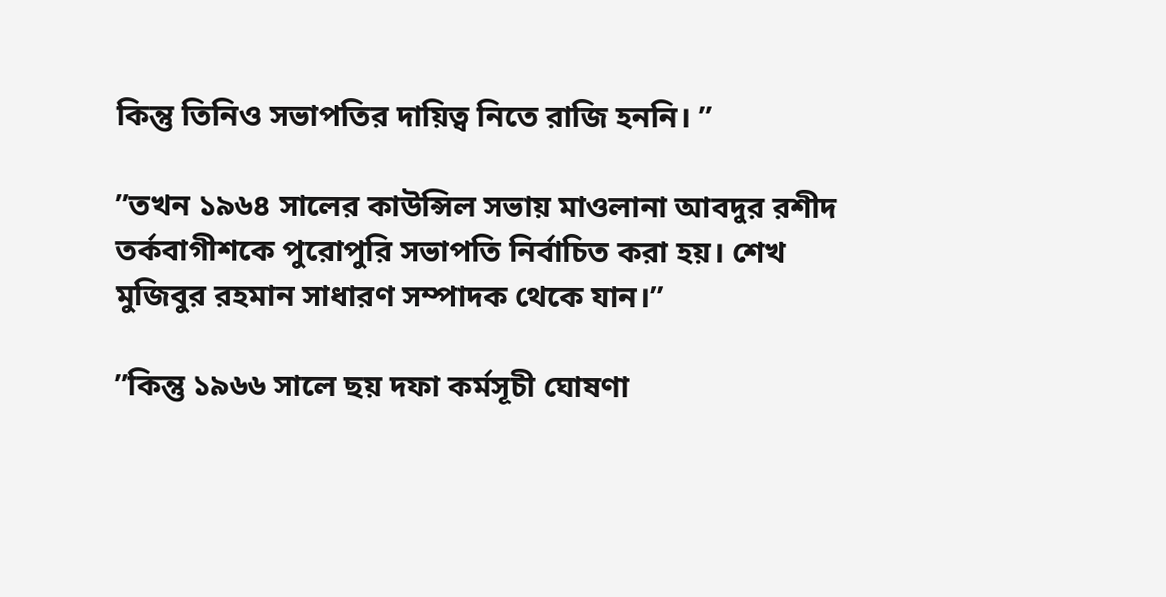কিন্তু তিনিও সভাপতির দায়িত্ব নিতে রাজি হননি। ”

”তখন ১৯৬৪ সালের কাউন্সিল সভায় মাওলানা আবদুর রশীদ তর্কবাগীশকে পুরোপুরি সভাপতি নির্বাচিত করা হয়। শেখ মুজিবুর রহমান সাধারণ সম্পাদক থেকে যান।”

”কিন্তু ১৯৬৬ সালে ছয় দফা কর্মসূচী ঘোষণা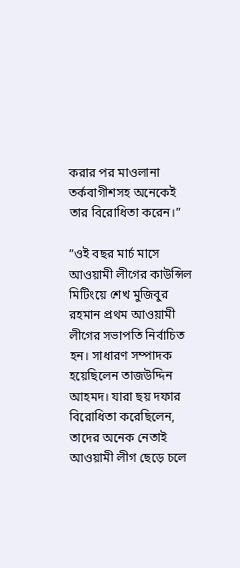করার পর মাওলানা তর্কবাগীশসহ অনেকেই তার বিরোধিতা করেন।”

”ওই বছর মার্চ মাসে আওয়ামী লীগের কাউন্সিল মিটিংয়ে শেখ মুজিবুর রহমান প্রথম আওয়ামী লীগের সভাপতি নির্বাচিত হন। সাধারণ সম্পাদক হয়েছিলেন তাজউদ্দিন আহমদ। যারা ছয় দফার বিরোধিতা করেছিলেন, তাদের অনেক নেতাই আওয়ামী লীগ ছেড়ে চলে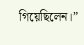গিয়েছিলেন।”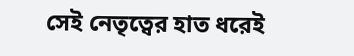সেই নেতৃত্বের হাত ধরেই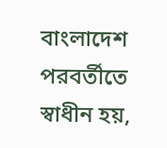বাংলাদেশ পরবর্তীতে স্বাধীন হয়,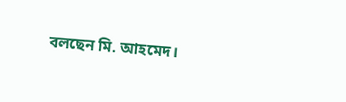বলছেন মি. আহমেদ।